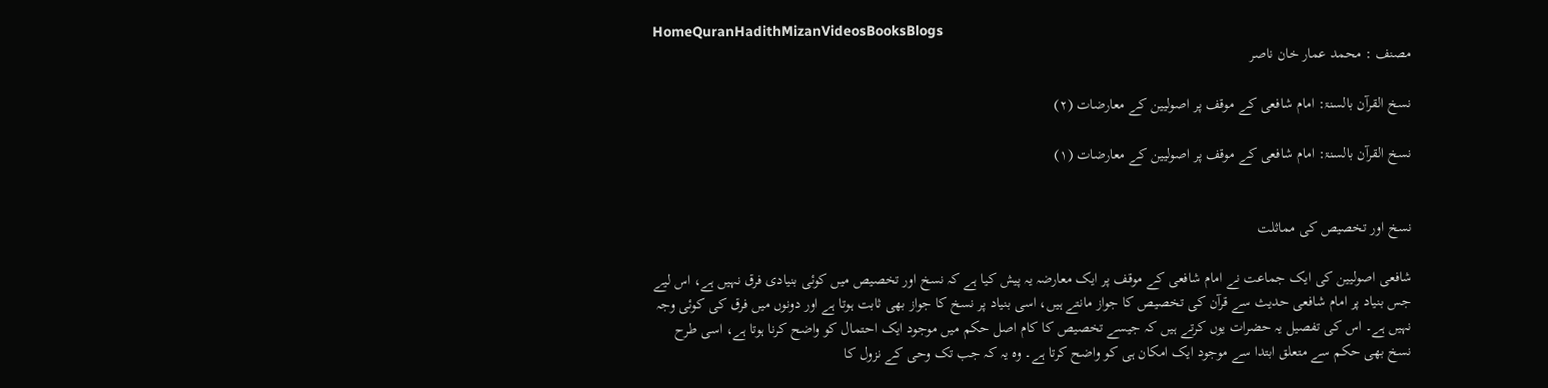HomeQuranHadithMizanVideosBooksBlogs
مصنف : محمد عمار خان ناصر

نسخ القرآن بالسنۃ: امام شافعی کے موقف پر اصولیین کے معارضات (۲)

نسخ القرآن بالسنۃ: امام شافعی کے موقف پر اصولیین کے معارضات (۱)


نسخ اور تخصیص کی مماثلت

شافعی اصولیین کی ایک جماعت نے امام شافعی کے موقف پر ایک معارضہ یہ پیش کیا ہے کہ نسخ اور تخصیص میں کوئی بنیادی فرق نہیں ہے، اس لیے جس بنیاد پر امام شافعی حدیث سے قرآن کی تخصیص کا جواز مانتے ہیں، اسی بنیاد پر نسخ کا جواز بھی ثابت ہوتا ہے اور دونوں میں فرق کی کوئی وجہ نہیں ہے۔ اس کی تفصیل یہ حضرات یوں کرتے ہیں کہ جیسے تخصیص کا کام اصل حکم میں موجود ایک احتمال کو واضح کرنا ہوتا ہے، اسی طرح نسخ بھی حکم سے متعلق ابتدا سے موجود ایک امکان ہی کو واضح کرتا ہے۔ وہ یہ کہ جب تک وحی کے نزول کا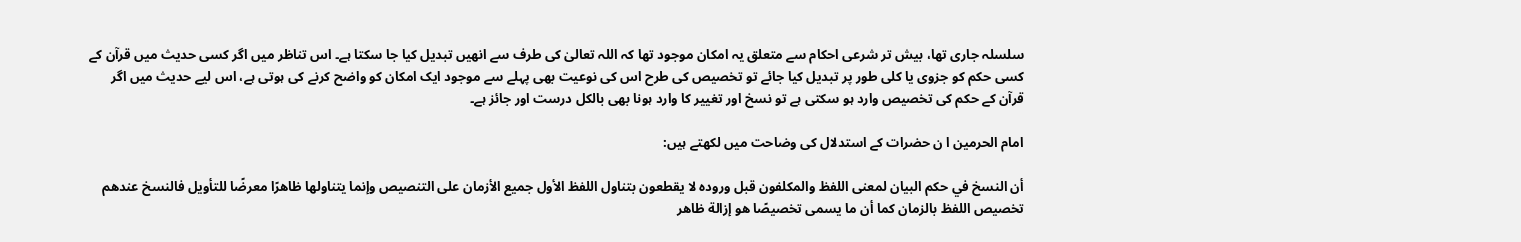سلسلہ جاری تھا، بیش تر شرعی احکام سے متعلق یہ امکان موجود تھا کہ اللہ تعالیٰ کی طرف سے انھیں تبدیل کیا جا سکتا ہے۔ اس تناظر میں اگر کسی حدیث میں قرآن کے کسی حکم کو جزوی یا کلی طور پر تبدیل کیا جائے تو تخصیص کی طرح اس کی نوعیت بھی پہلے سے موجود ایک امکان کو واضح کرنے کی ہوتی ہے، اس لیے حدیث میں اگر قرآن کے حکم کی تخصیص وارد ہو سکتی ہے تو نسخ اور تغییر کا وارد ہونا بھی بالکل درست اور جائز ہے۔

امام الحرمین ا ن حضرات کے استدلال کی وضاحت میں لکھتے ہیں:

أن النسخ في حكم البيان لمعنى اللفظ والمكلفون قبل وروده لا يقطعون بتناول اللفظ الأول جميع الأزمان على التنصيص وإنما يتناولها ظاهرًا معرضًا للتأويل فالنسخ عندهم تخصيص اللفظ بالزمان كما أن ما يسمى تخصيصًا هو إزالة ظاهر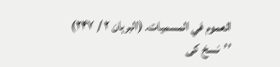العموم في المسميات. (البرہان ۲ / ۲۴۷)
’’نسخ کی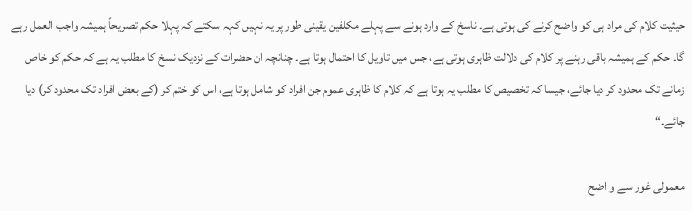حیثیت کلام کی مراد ہی کو واضح کرنے کی ہوتی ہے۔ ناسخ کے وارد ہونے سے پہلے مکلفین یقینی طور پر یہ نہیں کہہ سکتے کہ پہلا حکم تصریحاً‌ ہمیشہ واجب العمل رہے گا۔ حکم کے ہمیشہ باقی رہنے پر کلام کی دلالت ظاہری ہوتی ہے، جس میں تاویل کا احتمال ہوتا ہے۔ چنانچہ ان حضرات کے نزدیک نسخ کا مطلب یہ ہے کہ حکم کو خاص زمانے تک محدود کر دیا جائے، جیسا کہ تخصیص کا مطلب یہ ہوتا ہے کہ کلام کا ظاہری عموم جن افراد کو شامل ہوتا ہے، اس کو ختم کر (کے بعض افراد تک محدود کر) دیا جائے۔“

معمولی غور سے و اضح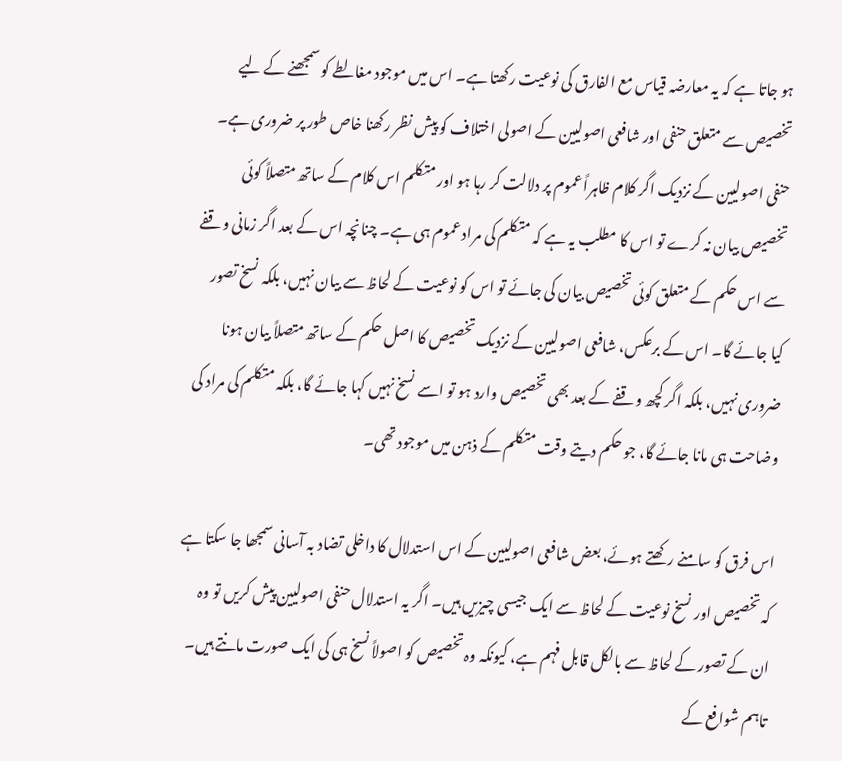ہو جاتا ہے کہ یہ معارضہ قیاس مع الفارق کی نوعیت رکھتا ہے۔ اس میں موجود مغالطے کو سمجھنے کے لیے تخصیص سے متعلق حنفی اور شافعی اصولیین کے اصولی اختلاف کو پیش نظر رکھنا خاص طور پر ضروری ہے۔ حنفی اصولیین کے نزدیک اگر کلام ظاہراً‌ عموم پر دلالت کر رہا ہو اور متکلم اس کلام کے ساتھ متصلاً کوئی تخصیص بیان نہ کرے تو اس کا مطلب یہ ہے کہ متکلم کی مراد عموم ہی ہے۔ چنانچہ اس کے بعد اگر زمانی وقفے سے اس حکم کے متعلق کوئی تخصیص بیان کی جائے تو اس کو نوعیت کے لحاظ سے بیان نہیں، بلکہ نسخ تصور کیا جائے گا۔ اس کے برعکس، شافعی اصولیین کے نزدیک تخصیص کا اصل حکم کے ساتھ متصلاً‌ بیان ہونا ضروری نہیں، بلکہ اگر کچھ وقفے کے بعد بھی تخصیص وارد ہو تو اسے نسخ نہیں کہا جائے گا، بلکہ متکلم کی مراد کی وضاحت ہی مانا جائے گا، جو حکم دیتے وقت متکلم کے ذہن میں موجود تھی۔

اس فرق کو سامنے رکھتے ہوئے، بعض شافعی اصولیین کے اس استدلال کا داخلی تضاد بہ آسانی سمجھا جا سکتا ہے کہ تخصیص اور نسخ نوعیت کے لحاظ سے ایک جیسی چیزیں ہیں۔ اگر یہ استدلال حنفی اصولیین پیش کریں تو وہ ان کے تصور کے لحاظ سے بالکل قابل فہم ہے، کیونکہ وہ تخصیص کو اصولاً‌ نسخ ہی کی ایک صورت مانتے ہیں۔ تاہم شوافع کے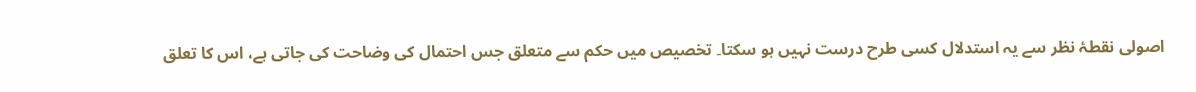اصولی نقطۂ نظر سے یہ استدلال کسی طرح درست نہیں ہو سکتا۔ تخصیص میں حکم سے متعلق جس احتمال کی وضاحت کی جاتی ہے، اس کا تعلق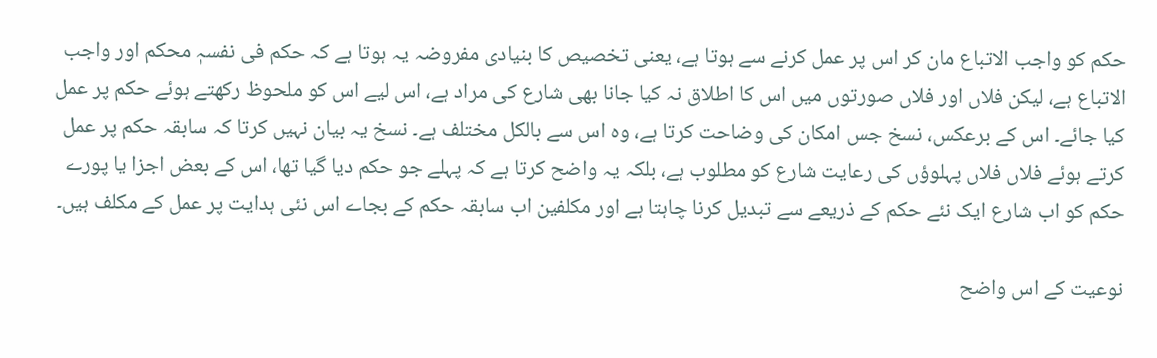حکم کو واجب الاتباع مان کر اس پر عمل کرنے سے ہوتا ہے، یعنی تخصیص کا بنیادی مفروضہ یہ ہوتا ہے کہ حکم فی نفسہٖ محکم اور واجب الاتباع ہے، لیکن فلاں اور فلاں صورتوں میں اس کا اطلاق نہ کیا جانا بھی شارع کی مراد ہے، اس لیے اس کو ملحوظ رکھتے ہوئے حکم پر عمل کیا جائے۔ اس کے برعکس، نسخ جس امکان کی وضاحت کرتا ہے، وہ اس سے بالکل مختلف ہے۔ نسخ یہ بیان نہیں کرتا کہ سابقہ حکم پر عمل کرتے ہوئے فلاں فلاں پہلوؤں کی رعایت شارع کو مطلوب ہے، بلکہ یہ واضح کرتا ہے کہ پہلے جو حکم دیا گیا تھا، اس کے بعض اجزا یا پورے حکم کو اب شارع ایک نئے حکم کے ذریعے سے تبدیل کرنا چاہتا ہے اور مکلفین اب سابقہ حکم کے بجاے اس نئی ہدایت پر عمل کے مکلف ہیں۔

نوعیت کے اس واضح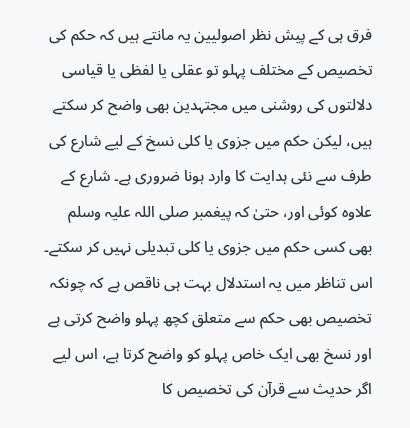فرق ہی کے پیش نظر اصولیین یہ مانتے ہیں کہ حکم کی تخصیص کے مختلف پہلو تو عقلی یا لفظی یا قیاسی دلالتوں کی روشنی میں مجتہدین بھی واضح کر سکتے ہیں، لیکن حکم میں جزوی یا کلی نسخ کے لیے شارع کی طرف سے نئی ہدایت کا وارد ہونا ضروری ہے۔ شارع کے علاوہ کوئی اور، حتیٰ کہ پیغمبر صلی اللہ علیہ وسلم بھی کسی حکم میں جزوی یا کلی تبدیلی نہیں کر سکتے۔ اس تناظر میں یہ استدلال بہت ہی ناقص ہے کہ چونکہ تخصیص بھی حکم سے متعلق کچھ پہلو واضح کرتی ہے اور نسخ بھی ایک خاص پہلو کو واضح کرتا ہے، اس لیے اگر حدیث سے قرآن کی تخصیص کا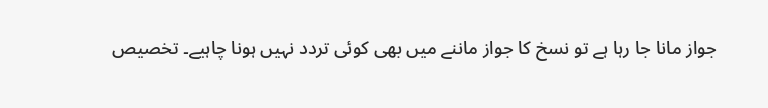جواز مانا جا رہا ہے تو نسخ کا جواز ماننے میں بھی کوئی تردد نہیں ہونا چاہیے۔ تخصیص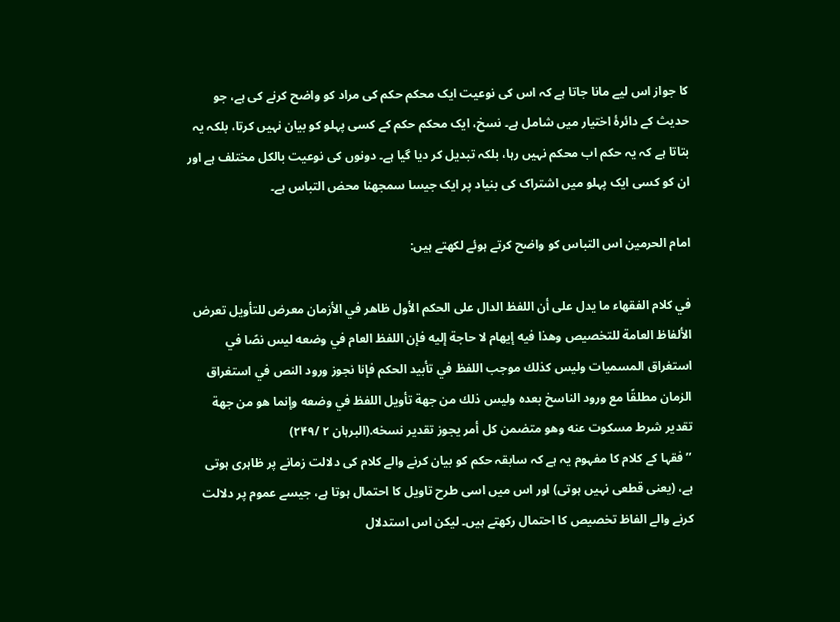کا جواز اس لیے مانا جاتا ہے کہ اس کی نوعیت ایک محکم حکم کی مراد کو واضح کرنے کی ہے، جو حدیث کے دائرۂ اختیار میں شامل ہے۔ نسخ، ایک محکم حکم کے کسی پہلو کو بیان نہیں کرتا، بلکہ یہ بتاتا ہے کہ یہ حکم اب محکم نہیں رہا، بلکہ تبدیل کر دیا گیا ہے۔ دونوں کی نوعیت بالکل مختلف ہے اور ان کو کسی ایک پہلو میں اشتراک کی بنیاد پر ایک جیسا سمجھنا محض التباس ہے۔

امام الحرمین اس التباس کو واضح کرتے ہوئے لکھتے ہیں:

في كلام الفقهاء ما يدل على أن اللفظ الدال على الحكم الأول ظاهر في الأزمان معرض للتأويل تعرض الألفاظ العامة للتخصيص وهذا فيه إيهام لا حاجة إليه فإن اللفظ العام في وضعه ليس نصًا في استغراق المسميات وليس كذلك موجب اللفظ في تأبيد الحكم فإنا نجوز ورود النص في استغراق الزمان مطلقًا مع ورود الناسخ بعده وليس ذلك من جهة تأويل اللفظ في وضعه وإنما هو من جهة تقدير شرط مسكوت عنه وهو متضمن كل أمر يجوز تقدير نسخه.(البرہان ۲ /۲۴۹)
’’فقہا کے کلام کا مفہوم یہ ہے کہ سابقہ حکم کو بیان کرنے والے کلام کی دلالت زمانے پر ظاہری ہوتی ہے، (یعنی قطعی نہیں ہوتی) اور اس میں اسی طرح تاویل کا احتمال ہوتا ہے، جیسے عموم پر دلالت کرنے والے الفاظ تخصیص کا احتمال رکھتے ہیں۔ لیکن اس استدلال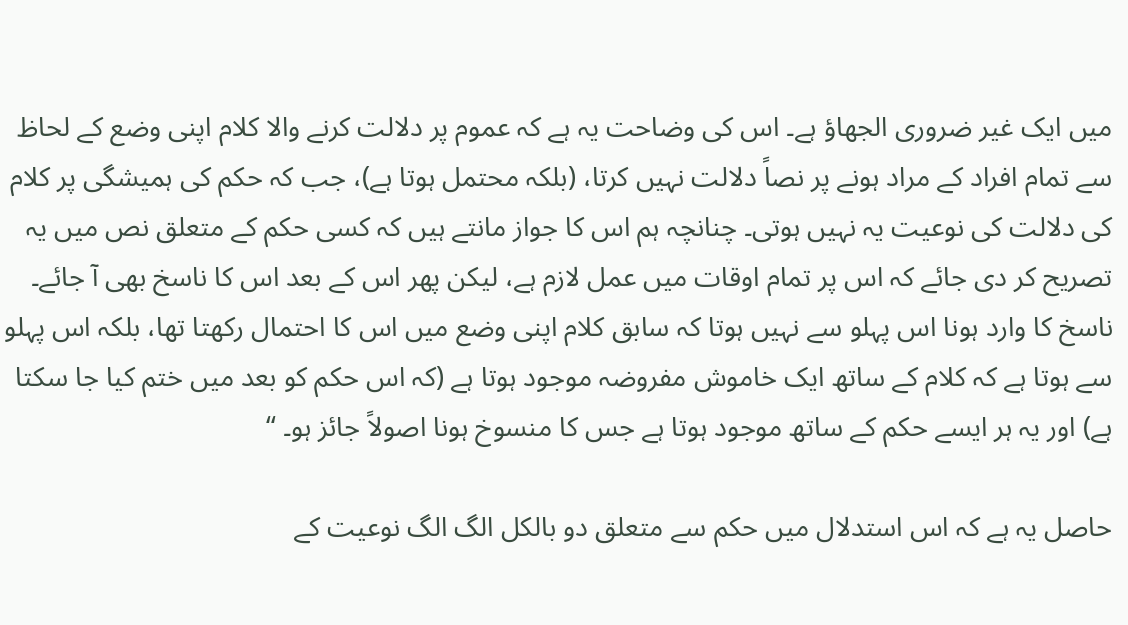میں ایک غیر ضروری الجھاؤ ہے۔ اس کی وضاحت یہ ہے کہ عموم پر دلالت کرنے والا کلام اپنی وضع کے لحاظ سے تمام افراد کے مراد ہونے پر نصاً‌ دلالت نہیں کرتا، (بلکہ محتمل ہوتا ہے)، جب کہ حکم کی ہمیشگی پر کلام کی دلالت کی نوعیت یہ نہیں ہوتی۔ چنانچہ ہم اس کا جواز مانتے ہیں کہ کسی حکم کے متعلق نص میں یہ تصریح کر دی جائے کہ اس پر تمام اوقات میں عمل لازم ہے، لیکن پھر اس کے بعد اس کا ناسخ بھی آ جائے۔ ناسخ کا وارد ہونا اس پہلو سے نہیں ہوتا کہ سابق کلام اپنی وضع میں اس کا احتمال رکھتا تھا، بلکہ اس پہلو سے ہوتا ہے کہ کلام کے ساتھ ایک خاموش مفروضہ موجود ہوتا ہے (کہ اس حکم کو بعد میں ختم کیا جا سکتا ہے) اور یہ ہر ایسے حکم کے ساتھ موجود ہوتا ہے جس کا منسوخ ہونا اصولاً‌ جائز ہو۔ “

حاصل یہ ہے کہ اس استدلال میں حکم سے متعلق دو بالکل الگ الگ نوعیت کے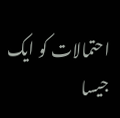احتمالات کو ایک جیسا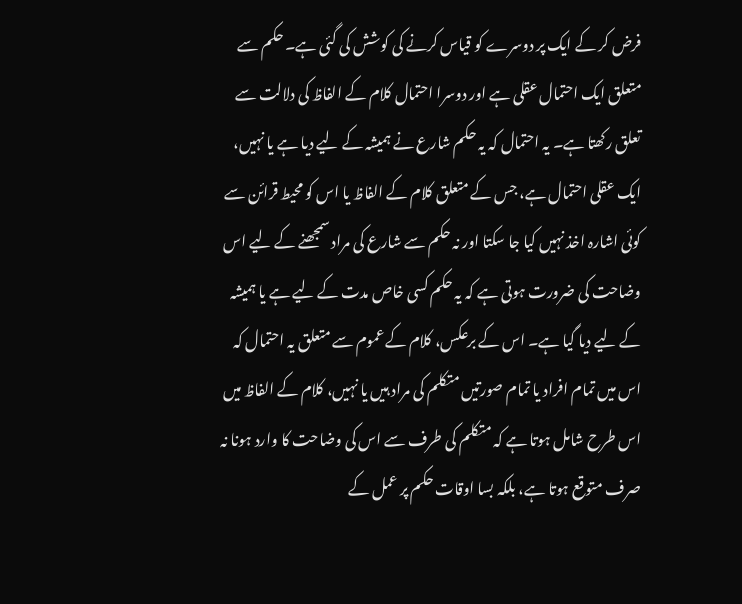فرض کر کے ایک پر دوسرے کو قیاس کرنے کی کوشش کی گئی ہے۔ حکم سے متعلق ایک احتمال عقلی ہے اور دوسرا احتمال کلام کے الفاظ کی دلالت سے تعلق رکھتا ہے۔ یہ احتمال کہ یہ حکم شارع نے ہمیشہ کے لیے دیا ہے یا نہیں، ایک عقلی احتمال ہے، جس کے متعلق کلام کے الفاظ یا اس کو محیط قرائن سے کوئی اشارہ اخذ نہیں کیا جا سکتا اور نہ حکم سے شارع کی مراد سمجھنے کے لیے اس وضاحت کی ضرورت ہوتی ہے کہ یہ حکم کسی خاص مدت کے لیے ہے یا ہمیشہ کے لیے دیا گیا ہے۔ اس کے برعکس، کلام کے عموم سے متعلق یہ احتمال کہ اس میں تمام افراد یا تمام صورتیں متکلم کی مراد ہیں یا نہیں، کلام کے الفاظ میں اس طرح شامل ہوتا ہے کہ متکلم کی طرف سے اس کی وضاحت کا وارد ہونا نہ صرف متوقع ہوتا ہے، بلکہ بسا اوقات حکم پر عمل کے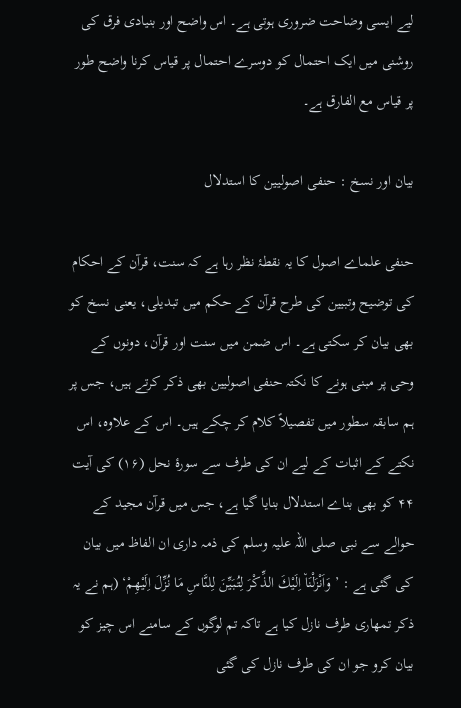لیے ایسی وضاحت ضروری ہوتی ہے۔ اس واضح اور بنیادی فرق کی روشنی میں ایک احتمال کو دوسرے احتمال پر قیاس کرنا واضح طور پر قیاس مع الفارق ہے۔

بیان اور نسخ : حنفی اصولیین کا استدلال

حنفی علماے اصول کا یہ نقطۂ نظر رہا ہے کہ سنت، قرآن کے احکام کی توضیح وتبیین کی طرح قرآن کے حکم میں تبدیلی، یعنی نسخ کو بھی بیان کر سکتی ہے۔ اس ضمن میں سنت اور قرآن، دونوں کے وحی پر مبنی ہونے کا نکتہ حنفی اصولیین بھی ذکر کرتے ہیں، جس پر ہم سابقہ سطور میں تفصیلاً‌ کلام کر چکے ہیں۔ اس کے علاوہ، اس نکتے کے اثبات کے لیے ان کی طرف سے سورۂ نحل (۱۶) کی آیت ۴۴ کو بھی بناے استدلال بنایا گیا ہے، جس میں قرآن مجید کے حوالے سے نبی صلی اللہ علیہ وسلم کی ذمہ داری ان الفاظ میں بیان کی گئی ہے : ’وَاَنْزَلْنَا٘ اِلَيْكَ الذِّكْرَ لِتُبَيِّنَ لِلنَّاسِ مَا نُزِّلَ اِلَيْهِمْ‘ (ہم نے یہ ذکر تمھاری طرف نازل کیا ہے تاکہ تم لوگوں کے سامنے اس چیز کو بیان کرو جو ان کی طرف نازل کی گئی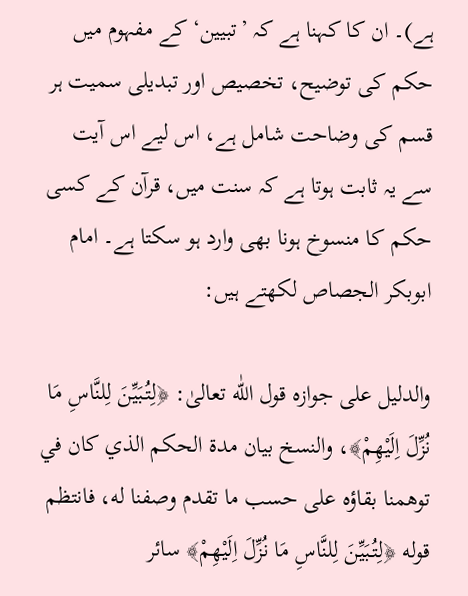ہے)۔ ان کا کہنا ہے کہ ’تبیین‘ کے مفہوم میں حکم کی توضیح، تخصیص اور تبدیلی سمیت ہر قسم کی وضاحت شامل ہے، اس لیے اس آیت سے یہ ثابت ہوتا ہے کہ سنت میں، قرآن کے کسی حکم کا منسوخ ہونا بھی وارد ہو سکتا ہے۔ امام ابوبکر الجصاص لکھتے ہیں:

والدليل على جوازه قول اللّٰه تعالىٰ: ﴿لِتُبَيِّنَ لِلنَّاسِ مَا نُزِّلَ اِلَيْهِمْ﴾، والنسخ بيان مدة الحكم الذي كان في توهمنا بقاؤه على حسب ما تقدم وصفنا له، فانتظم قوله ﴿لِتُبَيِّنَ لِلنَّاسِ مَا نُزِّلَ اِلَيْهِمْ﴾ سائر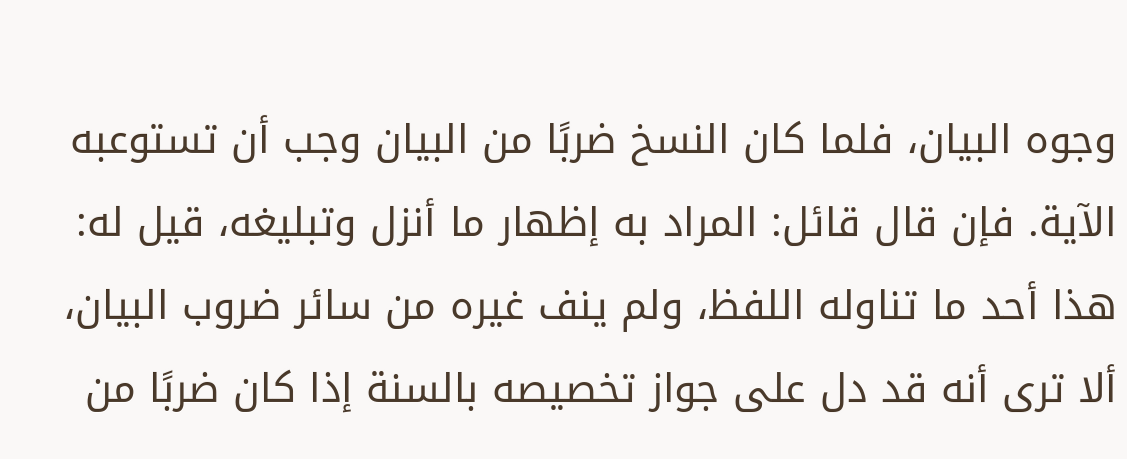وجوه البيان، فلما كان النسخ ضربًا من البيان وجب أن تستوعبه الآية. فإن قال قائل: المراد به إظهار ما أنزل وتبليغه، قيل له: هذا أحد ما تناوله اللفظ، ولم ينف غيره من سائر ضروب البيان، ألا ترى أنه قد دل على جواز تخصيصه بالسنة إذا كان ضربًا من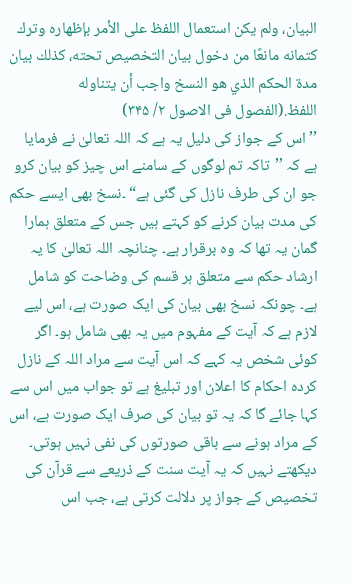البيان، ولم يكن استعمال اللفظ على الأمر بإظهارہ وترك كتمانه مانعًا من دخول بيان التخصيص تحته، كذلك بيان مدة الحكم الذي هو النسخ واجب أن يتناوله اللفظ.(الفصول فی الاصول ۲/ ۳۴۵)
’’اس کے جواز کی دلیل یہ ہے کہ اللہ تعالیٰ نے فرمایا ہے کہ ’’تاکہ تم لوگوں کے سامنے اس چیز کو بیان کرو جو ان کی طرف نازل کی گئی ہے“ ۔نسخ بھی ایسے حکم کی مدت بیان کرنے کو کہتے ہیں جس کے متعلق ہمارا گمان یہ تھا کہ وہ برقرار ہے۔ چنانچہ اللہ تعالیٰ کا یہ ارشاد حکم سے متعلق ہر قسم کی وضاحت کو شامل ہے۔ چونکہ نسخ بھی بیان کی ایک صورت ہے، اس لیے لازم ہے کہ آیت کے مفہوم میں یہ بھی شامل ہو۔ اگر کوئی شخص یہ کہے کہ اس آیت سے مراد اللہ کے نازل کردہ احکام کا اعلان اور تبلیغ ہے تو جواب میں اس سے کہا جائے گا کہ یہ تو بیان کی صرف ایک صورت ہے، اس کے مراد ہونے سے باقی صورتوں کی نفی نہیں ہوتی۔ دیکھتے نہیں کہ یہ آیت سنت کے ذریعے سے قرآن کی تخصیص کے جواز پر دلالت کرتی ہے، جب اس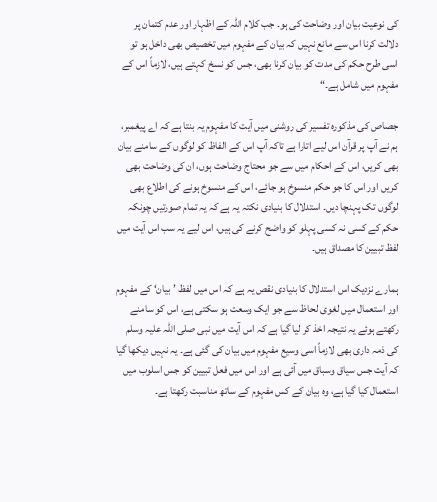کی نوعیت بیان اور وضاحت کی ہو۔ جب کلام اللہ کے اظہار اور عدم کتمان پر دلالت کرنا اس سے مانع نہیں کہ بیان کے مفہوم میں تخصیص بھی داخل ہو تو اسی طرح حکم کی مدت کو بیان کرنا بھی، جس کو نسخ کہتے ہیں، لازماً‌ اس کے مفہوم میں شامل ہے۔“

جصاص کی مذکورہ تفسیر کی روشنی میں آیت کا مفہوم یہ بنتا ہے کہ اے پیغمبر، ہم نے آپ پر قرآن اس لیے اتارا ہے تاکہ آپ اس کے الفاظ کو لوگوں کے سامنے بیان بھی کریں، اس کے احکام میں سے جو محتاج وضاحت ہوں، ان کی وضاحت بھی کریں اور اس کا جو حکم منسوخ ہو جائے، اس کے منسوخ ہونے کی اطلاع بھی لوگوں تک پہنچا دیں۔ استدلال کا بنیادی نکتہ یہ ہے کہ یہ تمام صورتیں چونکہ حکم کے کسی نہ کسی پہلو کو واضح کرنے کی ہیں، اس لیے یہ سب اس آیت میں لفظ تبیین کا مصداق ہیں۔

ہمارے نزدیک اس استدلال کا بنیادی نقص یہ ہے کہ اس میں لفظ ’بیان‘ کے مفہوم اور استعمال میں لغوی لحاظ سے جو ایک وسعت ہو سکتی ہے، اس کو سامنے رکھتے ہوئے یہ نتیجہ اخذ کر لیا گیا ہے کہ اس آیت میں نبی صلی اللہ علیہ وسلم کی ذمہ داری بھی لازماً‌ اسی وسیع مفہوم میں بیان کی گئی ہے۔ یہ نہیں دیکھا گیا کہ آیت جس سیاق وسباق میں آئی ہے اور اس میں فعل تبیین کو جس اسلوب میں استعمال کیا گیا ہے، وہ بیان کے کس مفہوم کے ساتھ مناسبت رکھتا ہے۔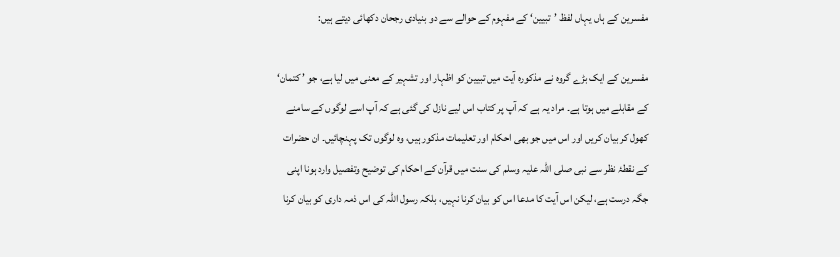مفسرین کے ہاں یہاں لفظ ’تبیین‘ کے مفہوم کے حوالے سے دو بنیادی رجحان دکھائی دیتے ہیں:

مفسرین کے ایک بڑے گروہ نے مذکورہ آیت میں تبیین کو اظہار اور تشہیر کے معنی میں لیا ہے، جو ’ کتمان‘ کے مقابلے میں ہوتا ہے۔ مراد یہ ہے کہ آپ پر کتاب اس لیے نازل کی گئی ہے کہ آپ اسے لوگوں کے سامنے کھول کر بیان کریں اور اس میں جو بھی احکام اور تعلیمات مذکور ہیں، وہ لوگوں تک پہنچائیں۔ ان حضرات کے نقطۂ نظر سے نبی صلی اللہ علیہ وسلم کی سنت میں قرآن کے احکام کی توضیح وتفصیل وارد ہونا اپنی جگہ درست ہے، لیکن اس آیت کا مدعا اس کو بیان کرنا نہیں، بلکہ رسول اللہ کی اس ذمہ داری کو بیان کرنا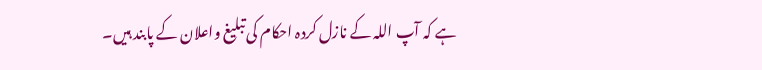ہے کہ آپ اللہ کے نازل کردہ احکام کی تبلیغ واعلان کے پابند ہیں۔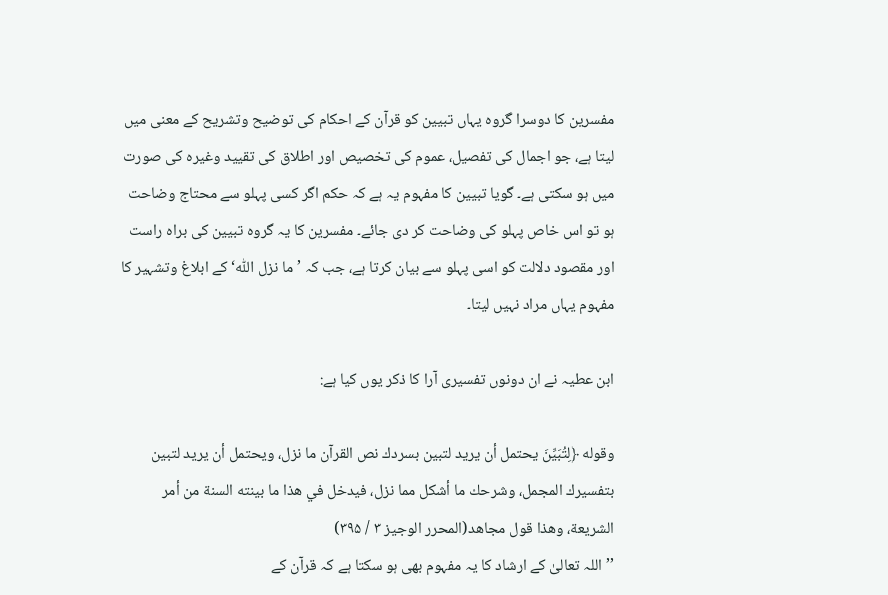مفسرین کا دوسرا گروہ یہاں تبیین کو قرآن کے احکام کی توضیح وتشریح کے معنی میں لیتا ہے، جو اجمال کی تفصیل، عموم کی تخصیص اور اطلاق کی تقیید وغیرہ کی صورت میں ہو سکتی ہے۔ گویا تبیین کا مفہوم یہ ہے کہ حکم اگر کسی پہلو سے محتاج وضاحت ہو تو اس خاص پہلو کی وضاحت کر دی جائے۔ مفسرین کا یہ گروہ تبیین کی براہ راست اور مقصود دلالت کو اسی پہلو سے بیان کرتا ہے، جب کہ ’ما نزل اللّٰه‘ کے ابلاغ وتشہیر کا مفہوم یہاں مراد نہیں لیتا۔

ابن عطیہ نے ان دونوں تفسیری آرا کا ذکر یوں کیا ہے:

وقوله ﴿لِتُبَيِّنَ يحتمل أن يريد لتبين بسردك نص القرآن ما نزل، ويحتمل أن يريد لتبين بتفسيرك المجمل، وشرحك ما أشكل مما نزل، فيدخل في هذا ما بينته السنة من أمر الشريعة، وهذا قول مجاهد(المحرر الوجیز ۳ / ۳۹۵)
’’اللہ تعالیٰ کے ارشاد کا یہ مفہوم بھی ہو سکتا ہے کہ قرآن کے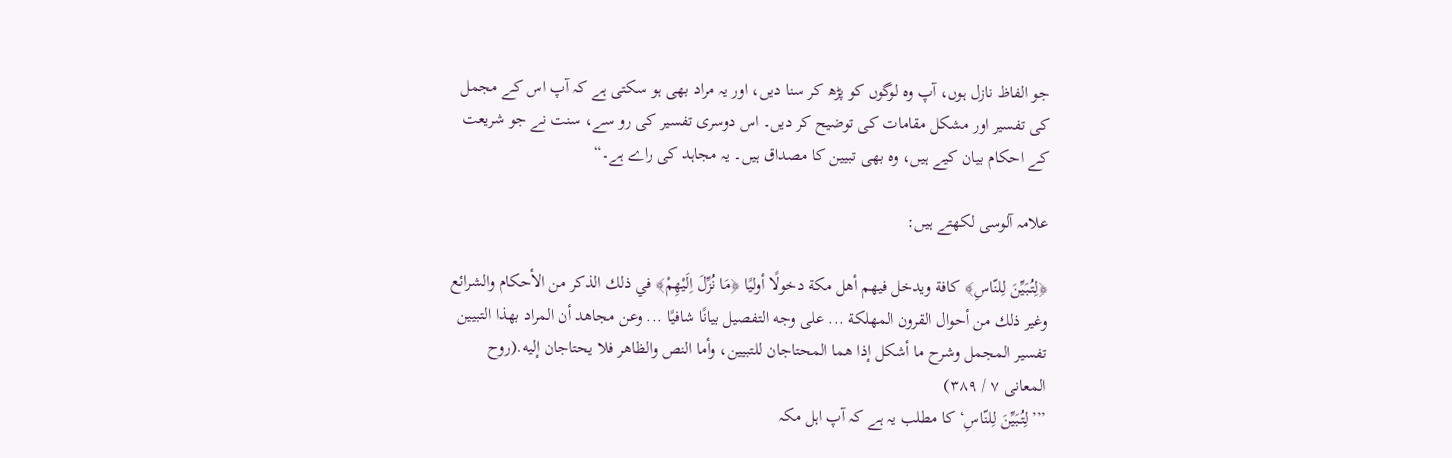جو الفاظ نازل ہوں، آپ وہ لوگوں کو پڑھ کر سنا دیں، اور یہ مراد بھی ہو سکتی ہے کہ آپ اس کے مجمل کی تفسیر اور مشکل مقامات کی توضیح کر دیں۔ اس دوسری تفسیر کی رو سے، سنت نے جو شریعت کے احکام بیان کیے ہیں، وہ بھی تبیین کا مصداق ہیں۔ یہ مجاہد کی راے ہے۔“

علامہ آلوسی لکھتے ہیں:

﴿لِتُبَيِّنَ لِلنّاسِ﴾ كافة ويدخل فيهم أهل مكة دخولًا أوليًا ﴿مَا نُزِّلَ اِلَيْهِمْ﴾ في ذلك الذكر من الأحكام والشرائع وغير ذلك من أحوال القرون المهلكة ... على وجه التفصيل بيانًا شافيًا ... وعن مجاهد أن المراد بهذا التبيين تفسير المجمل وشرح ما أشكل إذا هما المحتاجان للتبيين، وأما النص والظاهر فلا يحتاجان إليه.(روح المعانی ۷ / ۳۸۹)
’’’لِتُبَيِّنَ لِلنّاسِ‘ کا مطلب یہ ہے کہ آپ اہل مکہ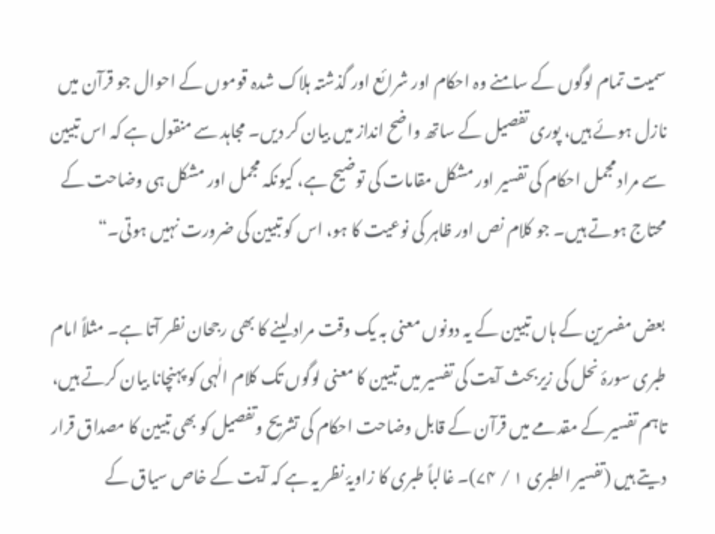سمیت تمام لوگوں کے سامنے وہ احکام اور شرائع اور گذشتہ ہلاک شدہ قوموں کے احوال جو قرآن میں نازل ہوئے ہیں، پوری تفصیل کے ساتھ واضح انداز میں بیان کر دیں۔ مجاہد سے منقول ہے کہ اس تبیین سے مراد مجمل احکام کی تفسیر اور مشکل مقامات کی توضیح ہے، کیونکہ مجمل اور مشکل ہی وضاحت کے محتاج ہوتے ہیں۔ جو کلام نص اور ظاہر کی نوعیت کا ہو، اس کو تبیین کی ضرورت نہیں ہوتی۔“

بعض مفسرین کے ہاں تبیین کے یہ دونوں معنی بہ یک وقت مراد لینے کا بھی رجحان نظر آتا ہے۔ مثلاً‌ امام طبری سورۂ نحل کی زیربحث آیت کی تفسیر میں تبیین کا معنی لوگوں تک کلام الٰہی کو پہنچانا بیان کرتے ہیں، تاہم تفسیر کے مقدمے میں قرآن کے قابل وضاحت احکام کی تشریح وتفصیل کو بھی تبیین کا مصداق قرار دیتے ہیں (تفسیر الطبری ۱ / ۷۴)۔ غالباً‌ طبری کا زاویۂ نظر یہ ہے کہ آیت کے خاص سیاق کے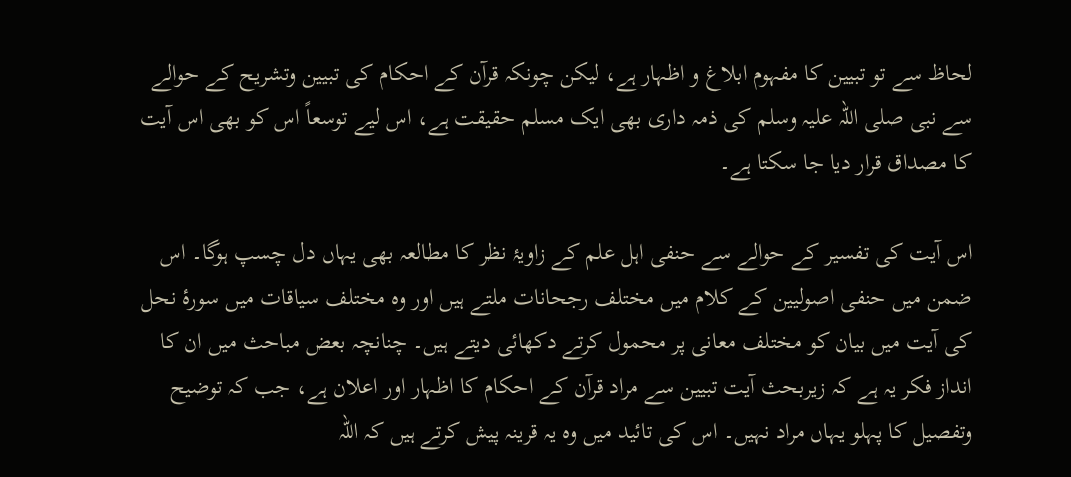لحاظ سے تو تبیین کا مفہوم ابلاغ و اظہار ہے، لیکن چونکہ قرآن کے احکام کی تبیین وتشریح کے حوالے سے نبی صلی اللہ علیہ وسلم کی ذمہ داری بھی ایک مسلم حقیقت ہے، اس لیے توسعاً‌ اس کو بھی اس آیت کا مصداق قرار دیا جا سکتا ہے۔

اس آیت کی تفسیر کے حوالے سے حنفی اہل علم کے زاویۂ نظر کا مطالعہ بھی یہاں دل چسپ ہوگا۔ اس ضمن میں حنفی اصولیین کے کلام میں مختلف رجحانات ملتے ہیں اور وہ مختلف سیاقات میں سورۂ نحل کی آیت میں بیان کو مختلف معانی پر محمول کرتے دکھائی دیتے ہیں۔ چنانچہ بعض مباحث میں ان کا انداز فکر یہ ہے کہ زیربحث آیت تبیین سے مراد قرآن کے احکام کا اظہار اور اعلان ہے، جب کہ توضیح وتفصیل کا پہلو یہاں مراد نہیں۔ اس کی تائید میں وہ یہ قرینہ پیش کرتے ہیں کہ اللہ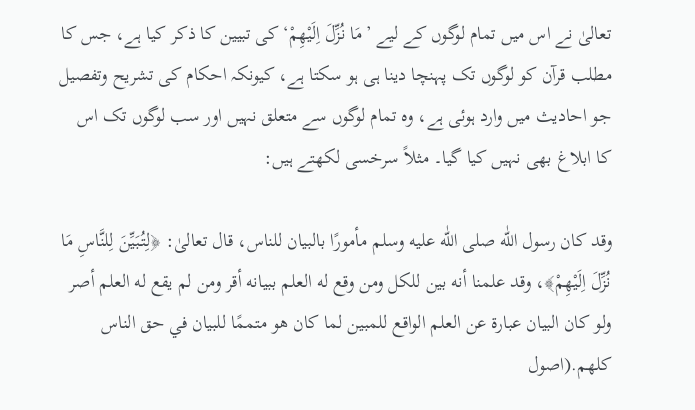تعالیٰ نے اس میں تمام لوگوں کے لیے ’مَا نُزِّلَ اِلَيْهِمْ‘ کی تبیین کا ذکر کیا ہے، جس کا مطلب قرآن کو لوگوں تک پہنچا دینا ہی ہو سکتا ہے، کیونکہ احکام کی تشریح وتفصیل جو احادیث میں وارد ہوئی ہے، وہ تمام لوگوں سے متعلق نہیں اور سب لوگوں تک اس کا ابلاغ بھی نہیں کیا گیا۔ مثلاً‌ سرخسی لکھتے ہیں:

وقد كان رسول اللّٰه صلى اللّٰه عليه وسلم مأمورًا بالبيان للناس، قال تعالىٰ: ﴿لِتُبَيِّنَ لِلنَّاسِ مَا نُزِّلَ اِلَيْهِمْ﴾، وقد علمنا أنه بين للكل ومن وقع له العلم ببيانه أقر ومن لم يقع له العلم أصر ولو كان البيان عبارة عن العلم الواقع للمبين لما كان هو متممًا للبيان في حق الناس كلهم.(اصول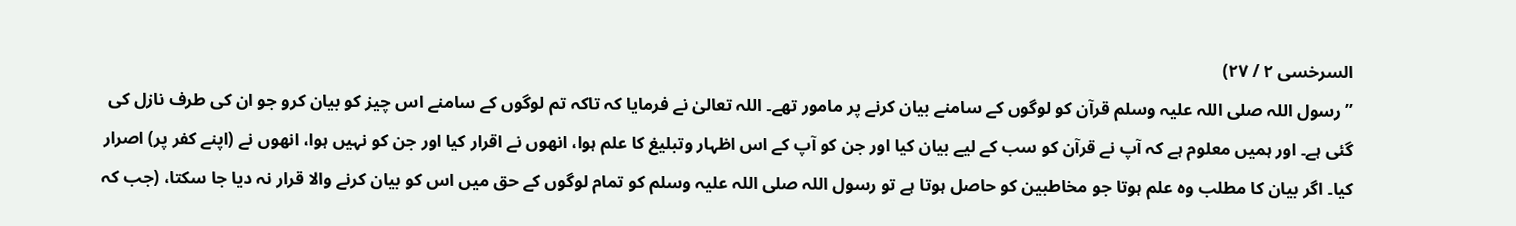السرخسی ۲ / ۲۷)
’’رسول اللہ صلی اللہ علیہ وسلم قرآن کو لوگوں کے سامنے بیان کرنے پر مامور تھے۔ اللہ تعالیٰ نے فرمایا کہ تاکہ تم لوگوں کے سامنے اس چیز کو بیان کرو جو ان کی طرف نازل کی گئی ہے۔ اور ہمیں معلوم ہے کہ آپ نے قرآن کو سب کے لیے بیان کیا اور جن کو آپ کے اس اظہار وتبلیغ کا علم ہوا، انھوں نے اقرار کیا اور جن کو نہیں ہوا، انھوں نے (اپنے کفر پر) اصرار کیا۔ اگر بیان کا مطلب وہ علم ہوتا جو مخاطبین کو حاصل ہوتا ہے تو رسول اللہ صلی اللہ علیہ وسلم کو تمام لوگوں کے حق میں اس کو بیان کرنے والا قرار نہ دیا جا سکتا، (جب کہ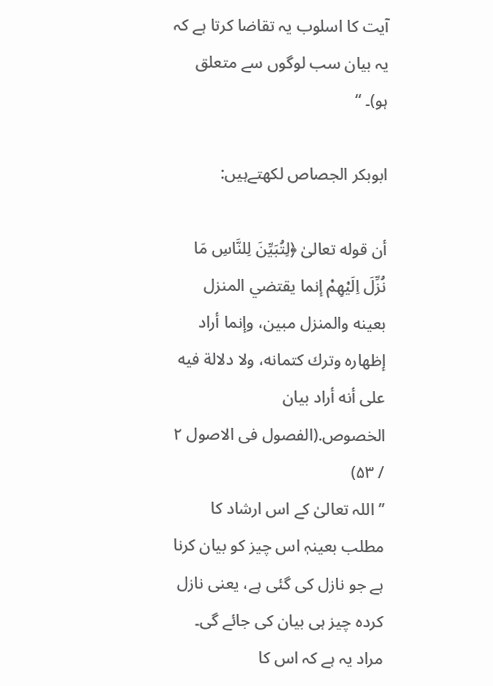آیت کا اسلوب یہ تقاضا کرتا ہے کہ یہ بیان سب لوگوں سے متعلق ہو)۔ “

ابوبکر الجصاص لکھتےہیں:

أن قوله تعالىٰ ﴿لِتُبَيِّنَ لِلنَّاسِ مَا نُزِّلَ اِلَيْهِمْ إنما يقتضي المنزل بعينه والمنزل مبين، وإنما أراد إظهاره وترك كتمانه، ولا دلالة فيه على أنه أراد بيان الخصوص.(الفصول فی الاصول ۲ / ۵۳)
’’اللہ تعالیٰ کے اس ارشاد کا مطلب بعینہٖ اس چیز کو بیان کرنا ہے جو نازل کی گئی ہے، یعنی نازل کردہ چیز ہی بیان کی جائے گی۔ مراد یہ ہے کہ اس کا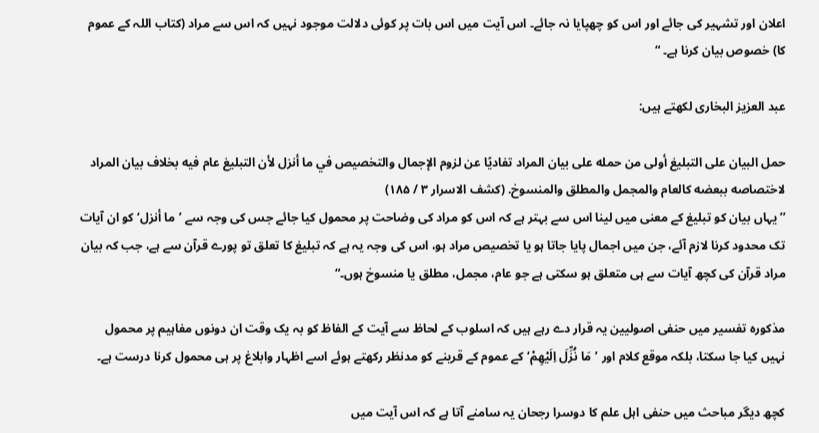اعلان اور تشہیر کی جائے اور اس کو چھپایا نہ جائے۔ اس آیت میں اس بات پر کوئی دلالت موجود نہیں کہ اس سے مراد (کتاب اللہ کے عموم کا) خصوص بیان کرنا ہے۔ “

عبد العزیز البخاری لکھتے ہیں:

حمل البيان على التبليغ أولى من حمله على بيان المراد تفاديًا عن لزوم الإجمال والتخصيص في ما أنزل لأن التبليغ عام فيه بخلاف بيان المراد لاختصاصه ببعضه كالعام والمجمل والمطلق والمنسوخ. (کشف الاسرار ۳ / ۱۸۵)
’’یہاں بیان کو تبلیغ کے معنی میں لینا اس سے بہتر ہے کہ اس کو مراد کی وضاحت پر محمول کیا جائے جس کی وجہ سے ’ما أنزل‘ کو ان آیات تک محدود کرنا لازم آئے، جن میں اجمال پایا جاتا ہو یا تخصیص مراد ہو، اس کی وجہ یہ ہے کہ تبلیغ کا تعلق تو پورے قرآن سے ہے، جب کہ بیان مراد قرآن کی کچھ آیات سے ہی متعلق ہو سکتی ہے جو عام، مجمل، مطلق یا منسوخ ہوں۔“

مذکورہ تفسیر میں حنفی اصولیین یہ قرار دے رہے ہیں کہ اسلوب کے لحاظ سے آیت کے الفاظ کو بہ یک وقت ان دونوں مفاہیم پر محمول نہیں کیا جا سکتا، بلکہ موقع کلام اور ’مَا نُزِّلَ اِلَيْهِمْ‘ کے عموم کے قرینے کو مدنظر رکھتے ہوئے اسے اظہار وابلاغ پر ہی محمول کرنا درست ہے۔

کچھ دیگر مباحث میں حنفی اہل علم کا دوسرا رجحان یہ سامنے آتا ہے کہ اس آیت میں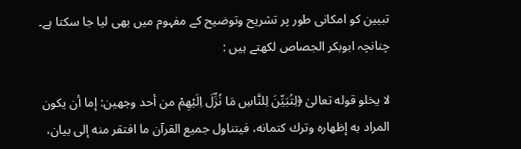تبیین کو امکانی طور پر تشریح وتوضیح کے مفہوم میں بھی لیا جا سکتا ہے۔ چنانچہ ابوبکر الجصاص لکھتے ہیں :

لا يخلو قوله تعالىٰ ﴿لِتُبَيِّنَ لِلنَّاسِ مَا نُزِّلَ اِلَيْهِمْ من أحد وجهين: إما أن يكون المراد به إظهاره وترك كتمانه، فيتناول جميع القرآن ما افتقر منه إلى بيان،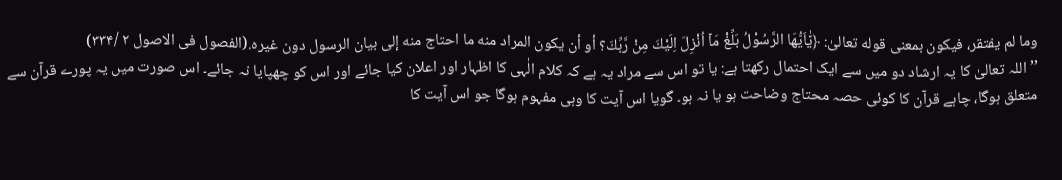وما لم يفتقر، فيكون بمعنى قوله تعالىٰ: ﴿يٰ٘اَيُّهَا الرَّسُوْلُ بَلِّغْ مَا٘ اُنْزِلَ اِلَيْكَ مِنْ رَّبِّكَ؟ أو أن يكون المراد منه ما احتاج منه إلى بيان الرسول دون غيره.(الفصول فی الاصول ۲ /۳۳۴)
’’اللہ تعالیٰ کا یہ ارشاد دو میں سے ایک احتمال رکھتا ہے: یا تو اس سے مراد یہ ہے کہ کلام الٰہی کا اظہار اور اعلان کیا جائے اور اس کو چھپایا نہ جائے۔ اس صورت میں یہ پورے قرآن سے متعلق ہوگا، چاہے قرآن کا کوئی حصہ محتاج وضاحت ہو یا نہ ہو۔ گویا اس آیت کا وہی مفہوم ہوگا جو اس آیت کا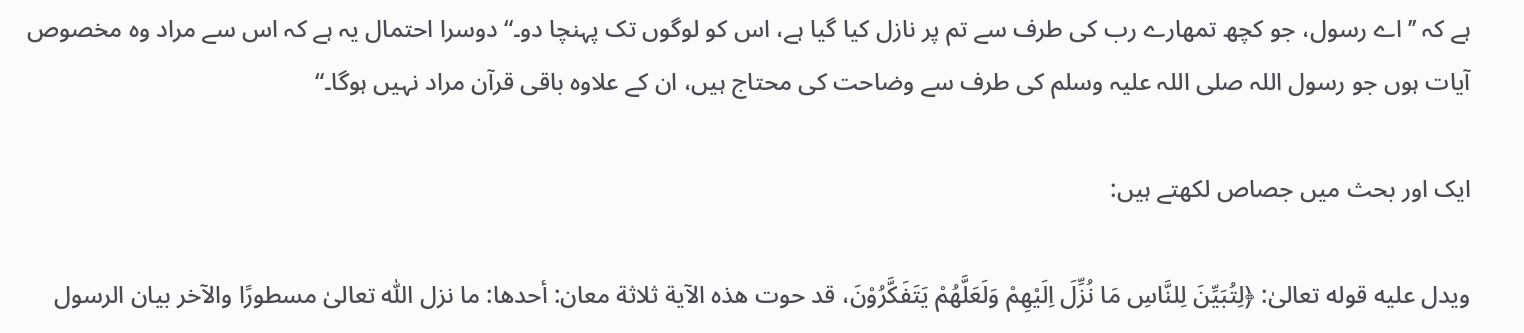ہے کہ ’’اے رسول، جو کچھ تمھارے رب کی طرف سے تم پر نازل کیا گیا ہے، اس کو لوگوں تک پہنچا دو۔“ دوسرا احتمال یہ ہے کہ اس سے مراد وہ مخصوص آیات ہوں جو رسول اللہ صلی اللہ علیہ وسلم کی طرف سے وضاحت کی محتاج ہیں، ان کے علاوہ باقی قرآن مراد نہیں ہوگا۔“

ایک اور بحث میں جصاص لکھتے ہیں:

ويدل عليه قوله تعالىٰ: ﴿لِتُبَيِّنَ لِلنَّاسِ مَا نُزِّلَ اِلَيْهِمْ وَلَعَلَّهُمْ يَتَفَكَّرُوْنَ، قد حوت هذه الآية ثلاثة معان: أحدها: ما نزل اللّٰه تعالىٰ مسطورًا والآخر بيان الرسول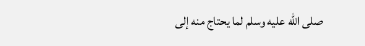صلى اللّٰه عليه وسلم لما يحتاج منه إلى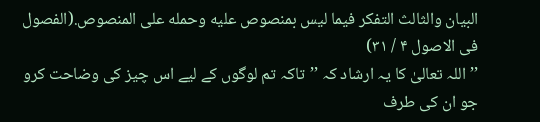البيان والثالث التفكر فيما ليس بمنصوص عليه وحمله على المنصوص.(الفصول فی الاصول ۴ / ۳۱)
’’اللہ تعالیٰ کا یہ ارشاد کہ ’’تاکہ تم لوگوں کے لیے اس چیز کی وضاحت کرو جو ان کی طرف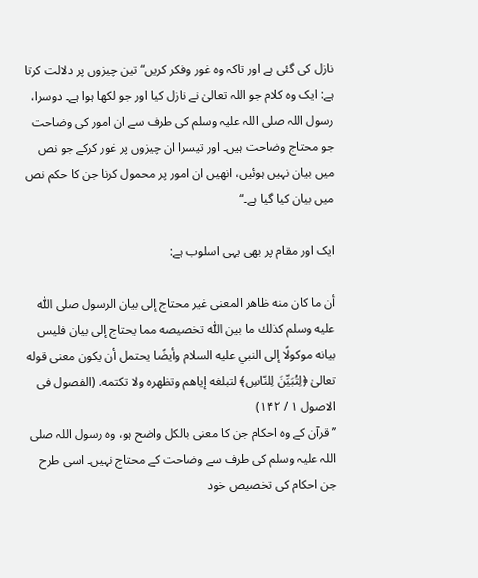نازل کی گئی ہے اور تاکہ وہ غور وفکر کریں“ تین چیزوں پر دلالت کرتا ہے: ایک وہ کلام جو اللہ تعالیٰ نے نازل کیا اور جو لکھا ہوا ہے۔ دوسرا، رسول اللہ صلی اللہ علیہ وسلم کی طرف سے ان امور کی وضاحت جو محتاج وضاحت ہیں۔ اور تیسرا ان چیزوں پر غور کرکے جو نص میں بیان نہیں ہوئیں، انھیں ان امور پر محمول کرنا جن کا حکم نص میں بیان کیا گیا ہے۔“

ایک اور مقام پر بھی یہی اسلوب ہے:

أن ما كان منه ظاهر المعنى غير محتاج إلى بيان الرسول صلى اللّٰه عليه وسلم كذلك ما بين اللّٰه تخصيصه مما يحتاج إلى بيان فليس بيانه موكولًا إلى النبي عليه السلام وأيضًا يحتمل أن يكون معنى قوله تعالىٰ ﴿لِتُبَيِّنَ لِلنّاسِ﴾ لتبلغه إياهم وتظهره ولا تكتمه. (الفصول فی الاصول ۱ / ۱۴۲)
’’قرآن کے وہ احکام جن کا معنی بالکل واضح ہو، وہ رسول اللہ صلی اللہ علیہ وسلم کی طرف سے وضاحت کے محتاج نہیں۔ اسی طرح جن احکام کی تخصیص خود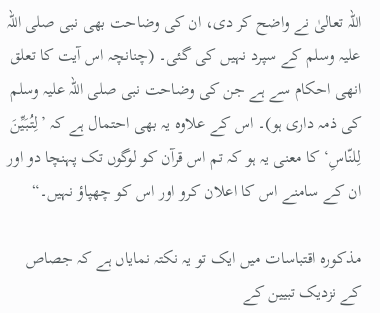اللہ تعالیٰ نے واضح کر دی، ان کی وضاحت بھی نبی صلی اللہ علیہ وسلم کے سپرد نہیں کی گئی۔ (چنانچہ اس آیت کا تعلق انھی احکام سے ہے جن کی وضاحت نبی صلی اللہ علیہ وسلم کی ذمہ داری ہو)۔ اس کے علاوہ یہ بھی احتمال ہے کہ ’لِتُبَيِّنَ لِلنّاسِ‘ کا معنی یہ ہو کہ تم اس قرآن کو لوگوں تک پہنچا دو اور ان کے سامنے اس کا اعلان کرو اور اس کو چھپاؤ نہیں۔“

مذکورہ اقتباسات میں ایک تو یہ نکتہ نمایاں ہے کہ جصاص کے نزدیک تبیین کے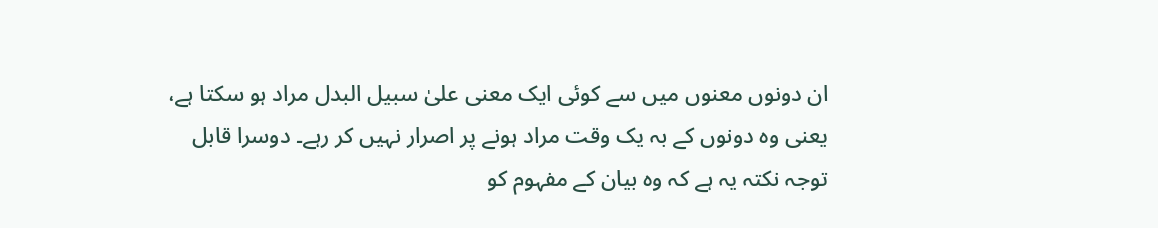ان دونوں معنوں میں سے کوئی ایک معنی علیٰ سبیل البدل مراد ہو سکتا ہے، یعنی وہ دونوں کے بہ یک وقت مراد ہونے پر اصرار نہیں کر رہے۔ دوسرا قابل توجہ نکتہ یہ ہے کہ وہ بیان کے مفہوم کو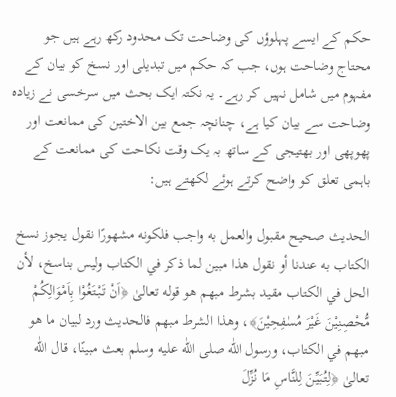حکم کے ایسے پہلوؤں کی وضاحت تک محدود رکھ رہے ہیں جو محتاج وضاحت ہوں، جب کہ حکم میں تبدیلی اور نسخ کو بیان کے مفہوم میں شامل نہیں کر رہے۔ یہ نکتہ ایک بحث میں سرخسی نے زیادہ وضاحت سے بیان کیا ہے، چنانچہ جمع بین الاختین کی ممانعت اور پھوپھی اور بھتیجی کے ساتھ بہ یک وقت نکاحت کی ممانعت کے باہمی تعلق کو واضح کرتے ہوئے لکھتے ہیں:

الحديث صحيح مقبول والعمل به واجب فلكونه مشهورًا نقول يجوز نسخ الكتاب به عندنا أو نقول هذا مبين لما ذكر في الكتاب وليس بناسخ، لأن الحل في الكتاب مقيد بشرط مبهم هو قوله تعالىٰ ﴿اَنْ تَبْتَغُوْا بِاَمْوَالِكُمْ مُّحْصِنِيْنَ غَيْرَ مُسٰفِحِيْنَ﴾، وهذا الشرط مبهم فالحديث ورد لبيان ما هو مبهم في الكتاب، ورسول اللّٰه صلى اللّٰه عليه وسلم بعث مبينًا، قال اللّٰه تعالىٰ ﴿لِتُبَيِّنَ لِلنَّاسِ مَا نُزِّلَ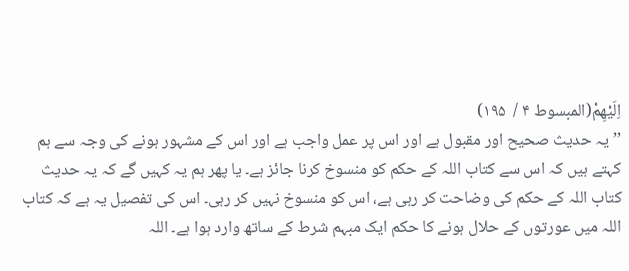اِلَيْهِمْ(المبسوط ۴ /  ۱۹۵)
’’یہ حدیث صحیح اور مقبول ہے اور اس پر عمل واجب ہے اور اس کے مشہور ہونے کی وجہ سے ہم کہتے ہیں کہ اس سے کتاب اللہ کے حکم کو منسوخ کرنا جائز ہے۔ یا پھر ہم یہ کہیں گے کہ یہ حدیث کتاب اللہ کے حکم کی وضاحت کر رہی ہے، اس کو منسوخ نہیں کر رہی۔ اس کی تفصیل یہ ہے کہ کتاب اللہ میں عورتوں کے حلال ہونے کا حکم ایک مبہم شرط کے ساتھ وارد ہوا ہے۔ اللہ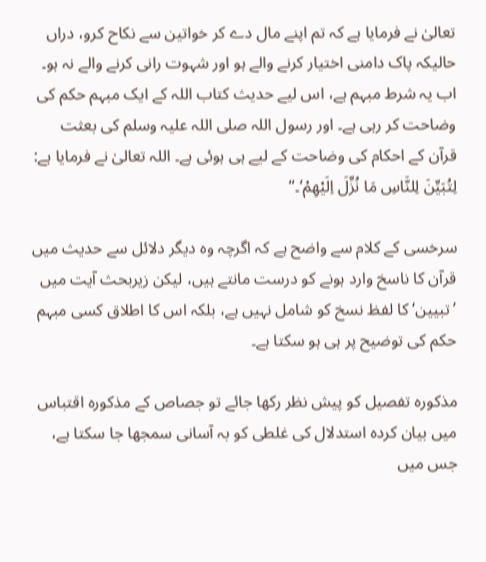تعالیٰ نے فرمایا ہے کہ تم اپنے مال دے کر خواتین سے نکاح کرو، دراں حالیکہ پاک دامنی اختیار کرنے والے ہو اور شہوت رانی کرنے والے نہ ہو۔ اب یہ شرط مبہم ہے، اس لیے حدیث کتاب اللہ کے ایک مبہم حکم کی وضاحت کر رہی ہے۔ اور رسول اللہ صلی اللہ علیہ وسلم کی بعثت قرآن کے احکام کی وضاحت کے لیے ہی ہوئی ہے۔ اللہ تعالیٰ نے فرمایا ہے: لِتُبَيِّنَ لِلنَّاسِ مَا نُزِّلَ اِلَيْهِمْ‘۔“

سرخسی کے کلام سے واضح ہے کہ اگرچہ وہ دیگر دلائل سے حدیث میں قرآن کا ناسخ وارد ہونے کو درست مانتے ہیں، لیکن زیربحث آیت میں ’تبیین‘ کا لفظ نسخ کو شامل نہیں ہے، بلکہ اس کا اطلاق کسی مبہم حکم کی توضیح پر ہی ہو سکتا ہے۔

مذکورہ تفصیل کو پیش نظر رکھا جائے تو جصاص کے مذکورہ اقتباس میں بیان کردہ استدلال کی غلطی کو بہ آسانی سمجھا جا سکتا ہے، جس میں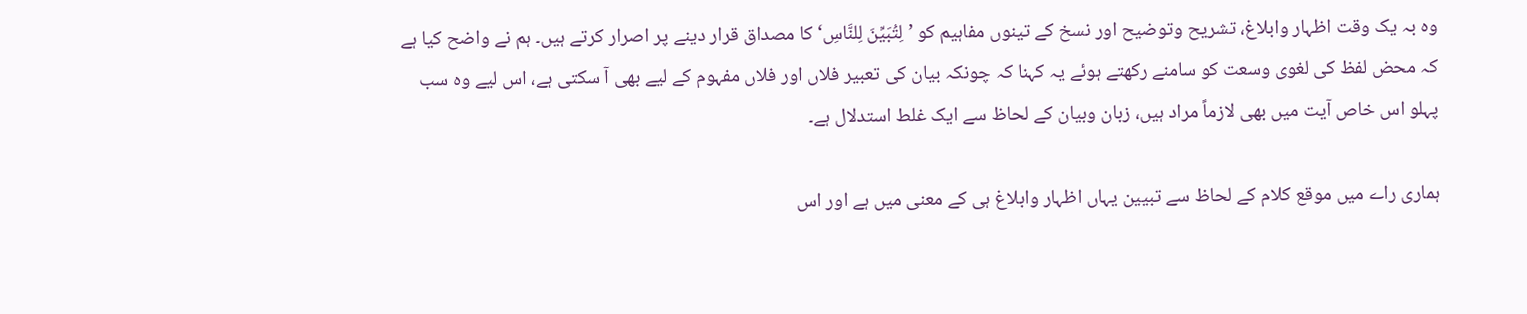وہ بہ یک وقت اظہار وابلاغ، تشریح وتوضیح اور نسخ کے تینوں مفاہیم کو ’لِتُبَيِّنَ لِلنَّاسِ‘ کا مصداق قرار دینے پر اصرار کرتے ہیں۔ ہم نے واضح کیا ہے کہ محض لفظ کی لغوی وسعت کو سامنے رکھتے ہوئے یہ کہنا کہ چونکہ بیان کی تعبیر فلاں اور فلاں مفہوم کے لیے بھی آ سکتی ہے، اس لیے وہ سب پہلو اس خاص آیت میں بھی لازماً‌ مراد ہیں، زبان وبیان کے لحاظ سے ایک غلط استدلال ہے۔

ہماری راے میں موقع کلام کے لحاظ سے تبیین یہاں اظہار وابلاغ ہی کے معنی میں ہے اور اس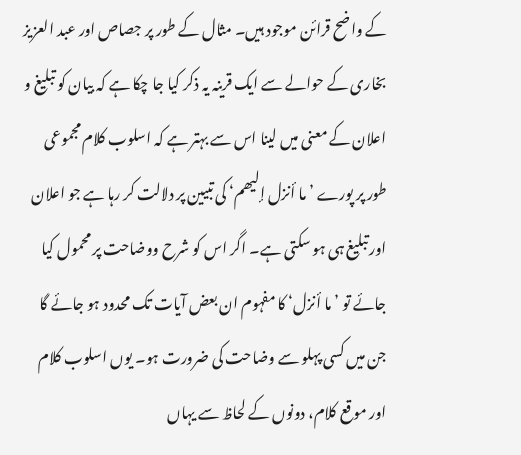کے واضح قرائن موجود ہیں۔ مثال کے طور پر جصاص اور عبد العزیز بخاری کے حوالے سے ایک قرینہ یہ ذکر کیا جا چکا ہے کہ بیان کو تبلیغ و اعلان کے معنی میں لینا اس سے بہتر ہے کہ اسلوب کلام مجموعی طور پر پورے ’ما أنزل إلیھم‘ کی تبیین پر دلالت کر رہا ہے جو اعلان اور تبلیغ ہی ہو سکتی ہے۔ اگر اس کو شرح ووضاحت پر محمول کیا جائے تو ’ما أنزل‘ کا مفہوم ان بعض آیات تک محدود ہو جائے گا جن میں کسی پہلو سے وضاحت کی ضرورت ہو۔ یوں اسلوب کلام اور موقع کلام، دونوں کے لحاظ سے یہاں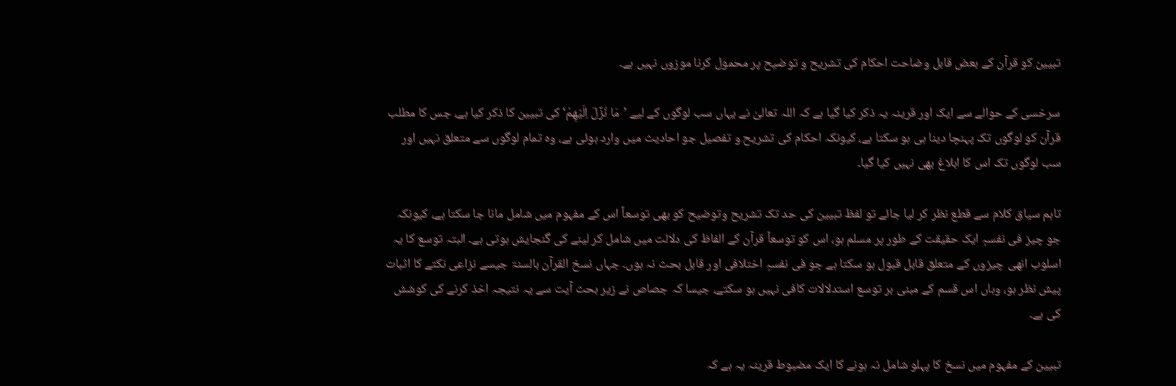تبیین کو قرآن کے بعض قابل وضاحت احکام کی تشریح و توضیح پر محمول کرنا موزوں نہیں ہے۔

سرخسی کے حوالے سے ایک اور قرینہ یہ ذکر کیا گیا ہے کہ اللہ تعالیٰ نے یہاں سب لوگوں کے لیے ’مَا نُزِّلَ اِلَيْهِمْ‘ کی تبیین کا ذکر کیا ہے، جس کا مطلب قرآن کو لوگوں تک پہنچا دینا ہی ہو سکتا ہے، کیونکہ احکام کی تشریح و تفصیل جو احادیث میں وارد ہوئی ہے، وہ تمام لوگوں سے متعلق نہیں اور سب لوگوں تک اس کا ابلاغ بھی نہیں کیا گیا۔

تاہم سیاق کلام سے قطع نظر کر لیا جائے تو لفظ تبیین کی حد تک تشریح وتوضیح کو بھی توسعاً‌ اس کے مفہوم میں شامل مانا جا سکتا ہے، کیونکہ جو چیز فی نفسہٖ ایک حقیقت کے طور پر مسلم ہو، اس کو توسعاً‌ قرآن کے الفاظ کی دلالت میں شامل کر لینے کی گنجایش ہوتی ہے۔ البتہ توسع کا یہ اسلوب انھی چیزوں کے متعلق قابل قبول ہو سکتا ہے جو فی نفسہٖ اختلافی اور قابل بحث نہ ہوں۔ جہاں نسخ القرآن بالسنۃ جیسے نزاعی نکتے کا اثبات پیش نظر ہو، وہاں اس قسم کے مبنی بر توسع استدلالات کافی نہیں ہو سکتے، جیسا کہ جصاص نے زیر بحث آیت سے یہ نتیجہ اخذ کرنے کی کوشش کی ہے۔

تبیین کے مفہوم میں نسخ کا پہلو شامل نہ ہونے کا ایک مضبوط قرینہ یہ ہے کہ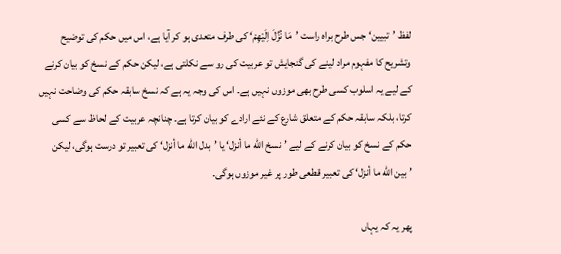لفظ ’تبیین‘ جس طرح براہ راست ’مَا نُزِّلَ اِلَيْهِمْ‘ کی طرف متعدی ہو کر آیا ہے، اس میں حکم کی توضیح وتشریح کا مفہوم مراد لینے کی گنجایش تو عربیت کی رو سے نکلتی ہے، لیکن حکم کے نسخ کو بیان کرنے کے لیے یہ اسلوب کسی طرح بھی موزوں نہیں ہے۔ اس کی وجہ یہ ہے کہ نسخ سابقہ حکم کی وضاحت نہیں کرتا، بلکہ سابقہ حکم کے متعلق شارع کے نئے ارادے کو بیان کرتا ہے۔ چنانچہ عربیت کے لحاظ سے کسی حکم کے نسخ کو بیان کرنے کے لیے ’نسخ اللّٰه ما أنزل‘ یا ’بدل اللّٰه ما أنزل‘ کی تعبیر تو درست ہوگی، لیکن ’بین اللّٰه ما أنزل‘ کی تعبیر قطعی طور پر غیر موزوں ہوگی۔

پھر یہ کہ یہاں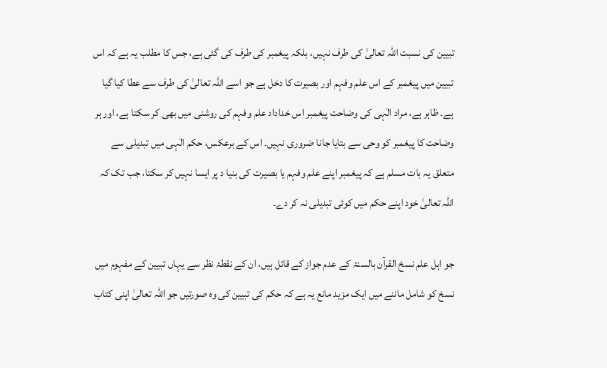تبیین کی نسبت اللہ تعالیٰ کی طرف نہیں، بلکہ پیغمبر کی طرف کی گئی ہے، جس کا مطلب یہ ہے کہ اس تبیین میں پیغمبر کے اس علم وفہم اور بصیرت کا دخل ہے جو اسے اللہ تعالیٰ کی طرف سے عطا کیا گیا ہے۔ ظاہر ہے، مراد الٰہی کی وضاحت پیغمبر اس خداداد علم وفہم کی روشنی میں بھی کر سکتا ہے، اور ہر وضاحت کا پیغمبر کو وحی سے بتایا جانا ضروری نہیں۔ اس کے برعکس، حکم الٰہی میں تبدیلی سے متعلق یہ بات مسلم ہے کہ پیغمبر اپنے علم وفہم یا بصیرت کی بنیا د پر ایسا نہیں کر سکتا، جب تک کہ اللہ تعالیٰ خود اپنے حکم میں کوئی تبدیلی نہ کر دے۔

جو اہل علم نسخ القرآن بالسنۃ کے عدم جواز کے قائل ہیں، ان کے نقطۂ نظر سے یہاں تبیین کے مفہوم میں نسخ کو شامل ماننے میں ایک مزید مانع یہ ہے کہ حکم کی تبیین کی وہ صورتیں جو اللہ تعالیٰ اپنی کتاب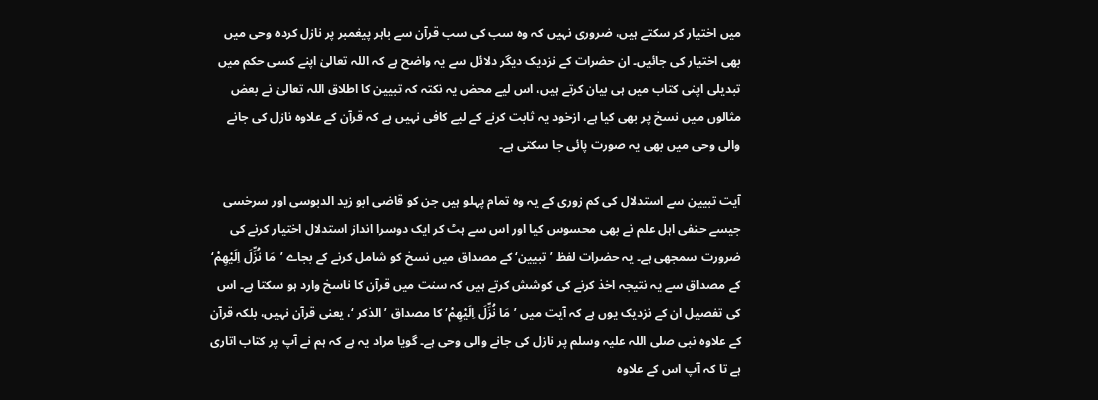میں اختیار کر سکتے ہیں، ضروری نہیں کہ وہ سب کی سب قرآن سے باہر پیغمبر پر نازل کردہ وحی میں بھی اختیار کی جائیں۔ ان حضرات کے نزدیک دیگر دلائل سے یہ واضح ہے کہ اللہ تعالیٰ اپنے کسی حکم میں تبدیلی اپنی کتاب میں ہی بیان کرتے ہیں، اس لیے محض یہ نکتہ کہ تبیین کا اطلاق اللہ تعالیٰ نے بعض مثالوں میں نسخ پر بھی کیا ہے، ازخود یہ ثابت کرنے کے لیے کافی نہیں ہے کہ قرآن کے علاوہ نازل کی جانے والی وحی میں بھی یہ صورت پائی جا سکتی ہے۔

آیت تبیین سے استدلال کی کم زوری کے یہ وہ تمام پہلو ہیں جن کو قاضی ابو زید الدبوسی اور سرخسی جیسے حنفی اہل علم نے بھی محسوس کیا اور اس سے ہٹ کر ایک دوسرا انداز استدلال اختیار کرنے کی ضرورت سمجھی ہے۔ یہ حضرات لفظ ’تبیین‘ کے مصداق میں نسخ کو شامل کرنے کے بجاے ’مَا نُزِّلَ اِلَيْهِمْ‘ کے مصداق سے یہ نتیجہ اخذ کرنے کی کوشش کرتے ہیں کہ سنت میں قرآن کا ناسخ وارد ہو سکتا ہے۔ اس کی تفصیل ان کے نزدیک یوں ہے کہ آیت میں ’مَا نُزِّلَ اِلَيْهِمْ‘ کا مصداق ’الذکر ‘، یعنی قرآن نہیں، بلکہ قرآن کے علاوہ نبی صلی اللہ علیہ وسلم پر نازل کی جانے والی وحی ہے۔ گویا مراد یہ ہے کہ ہم نے آپ پر کتاب اتاری ہے تا کہ آپ اس کے علاوہ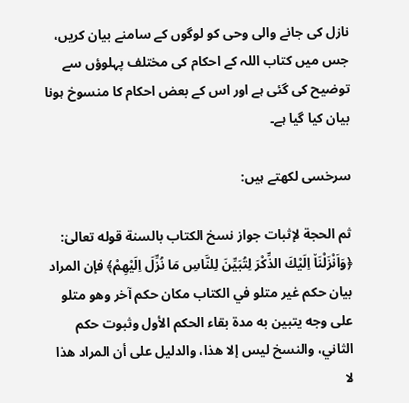نازل کی جانے والی وحی کو لوگوں کے سامنے بیان کریں، جس میں کتاب اللہ کے احکام کی مختلف پہلوؤں سے توضیح کی گئی ہے اور اس کے بعض احکام کا منسوخ ہونا بیان کیا گیا ہے۔

سرخسی لکھتے ہیں:

ثم الحجة لإثبات جواز نسخ الكتاب بالسنة قوله تعالىٰ: ﴿وَاَنْزَلْنَا٘ اِلَيْكَ الذِّكْرَ لِتُبَيِّنَ لِلنَّاسِ مَا نُزِّلَ اِلَيْهِمْ﴾ فإن المراد بيان حكم غير متلو في الكتاب مكان حكم آخر وهو متلو على وجه يتبين به مدة بقاء الحكم الأول وثبوت حكم الثاني، والنسخ ليس إلا هذا، والدليل على أن المراد هذا لا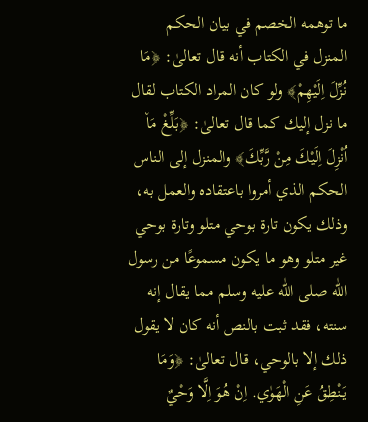ما توهمه الخصم في بيان الحكم المنزل في الكتاب أنه قال تعالىٰ: ﴿مَا نُزِّلَ اِلَيْهِمْ﴾ ولو كان المراد الكتاب لقال ما نزل إليك كما قال تعالىٰ: ﴿بَلِّغْ مَا٘ اُنْزِلَ اِلَيْكَ مِنْ رَّبِّكَ﴾ والمنزل إلى الناس الحكم الذي أمروا باعتقاده والعمل به، وذلك يكون تارة بوحي متلو وتارة بوحي غير متلو وهو ما يكون مسموعًا من رسول اللّٰه صلى اللّٰه عليه وسلم مما يقال إنه سنته، فقد ثبت بالنص أنه كان لا يقول ذلك إلا بالوحي، قال تعالىٰ: ﴿وَمَا يَنْطِقُ عَنِ الْهَوٰي. اِنْ هُوَ اِلَّا وَحْيٌ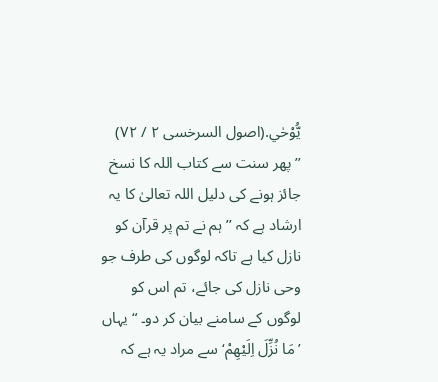يُّوْحٰي.(اصول السرخسی ۲ / ۷۲)
’’پھر سنت سے کتاب اللہ کا نسخ جائز ہونے کی دلیل اللہ تعالیٰ کا یہ ارشاد ہے کہ ’’ہم نے تم پر قرآن کو نازل کیا ہے تاکہ لوگوں کی طرف جو وحی نازل کی جائے، تم اس کو لوگوں کے سامنے بیان کر دو۔ “ یہاں ’مَا نُزِّلَ اِلَيْهِمْ‘ سے مراد یہ ہے کہ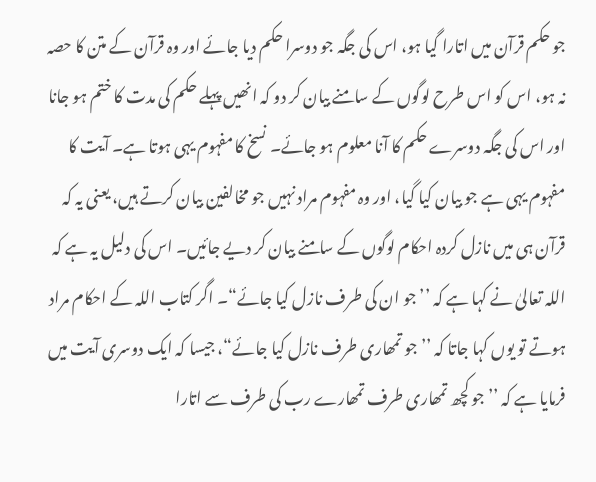جو حکم قرآن میں اتارا گیا ہو، اس کی جگہ جو دوسرا حکم دیا جائے اور وہ قرآن کے متن کا حصہ نہ ہو، اس کو اس طرح لوگوں کے سامنے بیان کر دو کہ انھیں پہلے حکم کی مدت کا ختم ہو جانا اور اس کی جگہ دوسرے حکم کا آنا معلوم ہو جائے۔ نسخ کا مفہوم یہی ہوتا ہے۔ آیت کا مفہوم یہی ہے جو بیان کیا گیا، اور وہ مفہوم مراد نہیں جو مخالفین بیان کرتے ہیں، یعنی یہ کہ قرآن ہی میں نازل کردہ احکام لوگوں کے سامنے بیان کر دیے جائیں۔ اس کی دلیل یہ ہے کہ اللہ تعالیٰ نے کہا ہے کہ ’’جو ان کی طرف نازل کیا جائے“۔ اگر کتاب اللہ کے احکام مراد ہوتے تو یوں کہا جاتا کہ ’’جو تمھاری طرف نازل کیا جائے“، جیسا کہ ایک دوسری آیت میں فرمایا ہے کہ ’’جو کچھ تمھاری طرف تمھارے رب کی طرف سے اتارا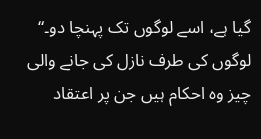گیا ہے، اسے لوگوں تک پہنچا دو۔“ لوگوں کی طرف نازل کی جانے والی چیز وہ احکام ہیں جن پر اعتقاد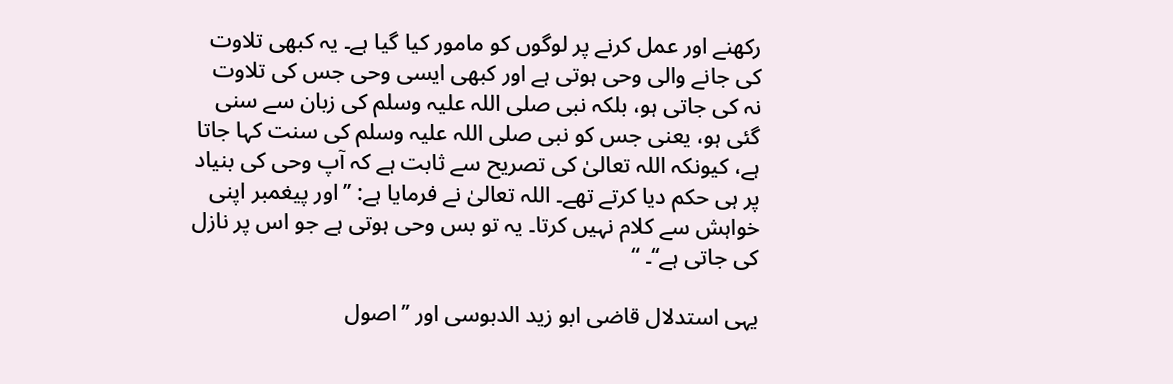رکھنے اور عمل کرنے پر لوگوں کو مامور کیا گیا ہے۔ یہ کبھی تلاوت کی جانے والی وحی ہوتی ہے اور کبھی ایسی وحی جس کی تلاوت نہ کی جاتی ہو، بلکہ نبی صلی اللہ علیہ وسلم کی زبان سے سنی گئی ہو، یعنی جس کو نبی صلی اللہ علیہ وسلم کی سنت کہا جاتا ہے، کیونکہ اللہ تعالیٰ کی تصریح سے ثابت ہے کہ آپ وحی کی بنیاد پر ہی حکم دیا کرتے تھے۔ اللہ تعالیٰ نے فرمایا ہے: ’’اور پیغمبر اپنی خواہش سے کلام نہیں کرتا۔ یہ تو بس وحی ہوتی ہے جو اس پر نازل کی جاتی ہے‘‘۔ “

یہی استدلال قاضی ابو زید الدبوسی اور ’’اصول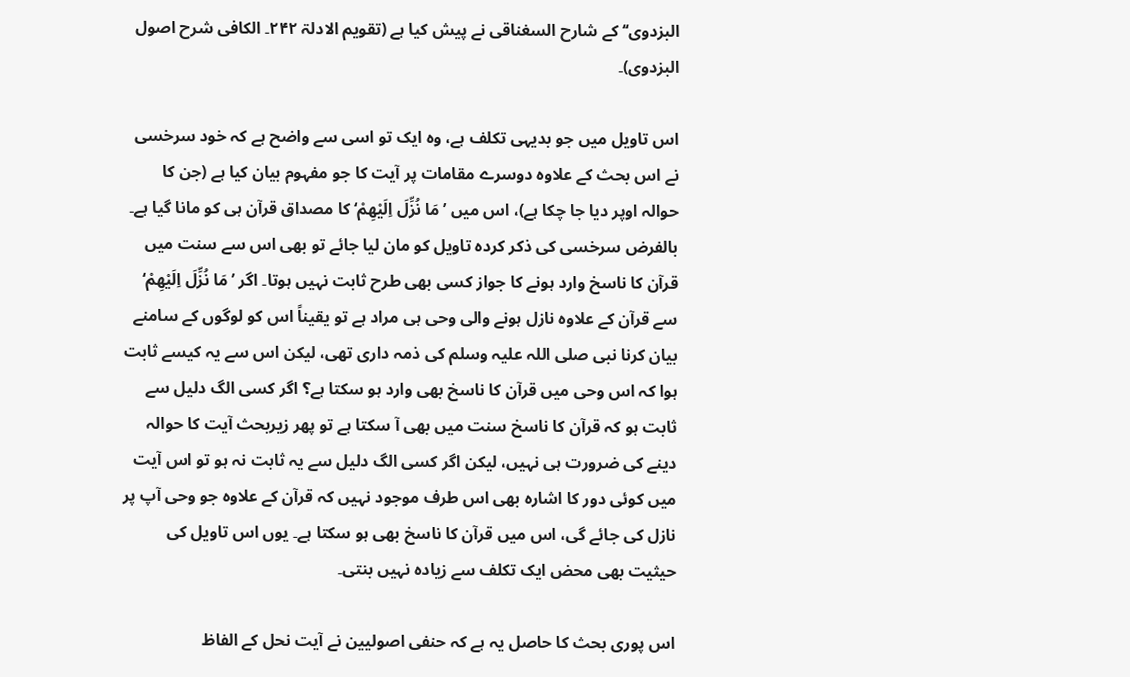البزدوی‘‘ کے شارح السغناقی نے پیش کیا ہے (تقویم الادلۃ ۲۴۲۔ الکافی شرح اصول البزدوی)۔

اس تاویل میں جو بدیہی تکلف ہے، وہ ایک تو اسی سے واضح ہے کہ خود سرخسی نے اس بحث کے علاوہ دوسرے مقامات پر آیت کا جو مفہوم بیان کیا ہے (جن کا حوالہ اوپر دیا جا چکا ہے)، اس میں ’مَا نُزِّلَ اِلَيْهِمْ‘ کا مصداق قرآن ہی کو مانا گیا ہے۔ بالفرض سرخسی کی ذکر کردہ تاویل کو مان لیا جائے تو بھی اس سے سنت میں قرآن کا ناسخ وارد ہونے کا جواز کسی بھی طرح ثابت نہیں ہوتا۔ اگر ’مَا نُزِّلَ اِلَيْهِمْ‘ سے قرآن کے علاوہ نازل ہونے والی وحی ہی مراد ہے تو یقیناً‌ اس کو لوگوں کے سامنے بیان کرنا نبی صلی اللہ علیہ وسلم کی ذمہ داری تھی، لیکن اس سے یہ کیسے ثابت ہوا کہ اس وحی میں قرآن کا ناسخ بھی وارد ہو سکتا ہے؟ اگر کسی الگ دلیل سے ثابت ہو کہ قرآن کا ناسخ سنت میں بھی آ سکتا ہے تو پھر زیربحث آیت کا حوالہ دینے کی ضرورت ہی نہیں، لیکن اگر کسی الگ دلیل سے یہ ثابت نہ ہو تو اس آیت میں کوئی دور کا اشارہ بھی اس طرف موجود نہیں کہ قرآن کے علاوہ جو وحی آپ پر نازل کی جائے گی، اس میں قرآن کا ناسخ بھی ہو سکتا ہے۔ یوں اس تاویل کی حیثیت بھی محض ایک تکلف سے زیادہ نہیں بنتی۔

اس پوری بحث کا حاصل یہ ہے کہ حنفی اصولیین نے آیت نحل کے الفاظ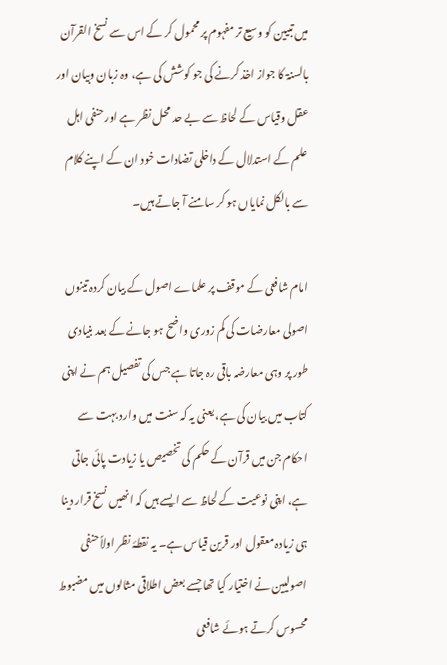میں تبیین کو وسیع تر مفہوم پر محمول کر کے اس سے نسخ القرآن بالسنۃ کا جواز اخذ کرنے کی جو کوشش کی ہے، وہ زبان وبیان اور عقل وقیاس کے لحاظ سے بے حد محل نظر ہے اور حنفی اہل علم کے استدلال کے داخلی تضادات خود ان کے اپنے کلام سے بالکل نمایاں ہو کر سامنے آ جاتے ہیں۔

امام شافعی کے موقف پر علماے اصول کے بیان کردہ تینوں اصولی معارضات کی کم زوری واضح ہو جانے کے بعد بنیادی طور پر وہی معارضہ باقی رہ جاتا ہے جس کی تفصیل ہم نے اپنی کتاب میں بیان کی ہے، یعنی یہ کہ سنت میں وارد بہت سے احکام جن میں قرآن کے حکم کی تخصیص یا زیادت پائی جاتی ہے، اپنی نوعیت کے لحاظ سے ایسے ہیں کہ انھیں نسخ قرار دینا ہی زیادہ معقول اور قرین قیاس ہے۔ یہ نقطۂ نظر اولاً‌ حنفی اصولیین نے اختیار کیا تھا جسے بعض اطلاقی مثالوں میں مضبوط محسوس کرتے ہوئے شافعی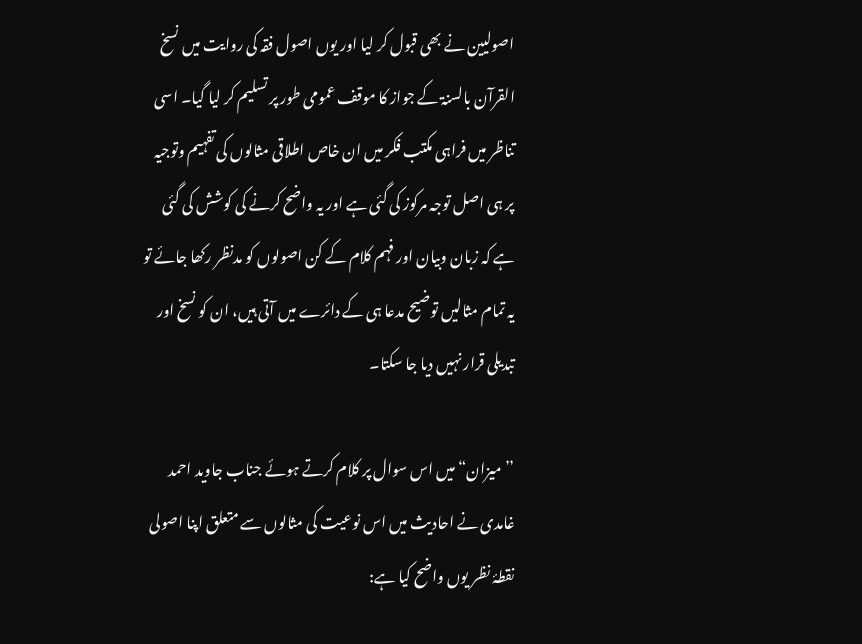اصولیین نے بھی قبول کر لیا اور یوں اصول فقہ کی روایت میں نسخ القرآن بالسنۃ کے جواز کا موقف عمومی طور پر تسلیم کر لیا گیا۔ اسی تناظر میں فراہی مکتب فکر میں ان خاص اطلاقی مثالوں کی تفہیم وتوجیہ پر ہی اصل توجہ مرکوز کی گئی ہے اور یہ واضح کرنے کی کوشش کی گئی ہے کہ زبان وبیان اور فہم کلام کے کن اصولوں کو مدنظر رکھا جائے تو یہ تمام مثالیں توضیح مدعا ہی کے دائرے میں آتی ہیں، ان کو نسخ اور تبدیلی قرار نہیں دیا جا سکتا۔

’’میزان“ میں اس سوال پر کلام کرتے ہوئے جناب جاوید احمد غامدی نے احادیث میں اس نوعیت کی مثالوں سے متعلق اپنا اصولی نقطۂ نظر یوں واضح کیا ہے: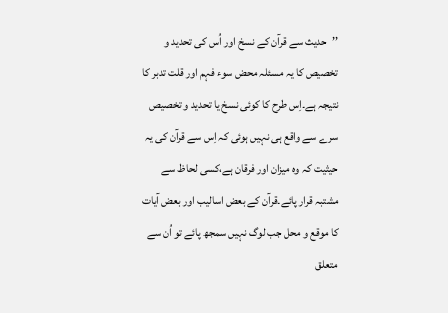’’حدیث سے قرآن کے نسخ اور اُس کی تحدید و تخصیص کا یہ مسئلہ محض سوء فہم اور قلت تدبر کا نتیجہ ہے۔اِس طرح کا کوئی نسخ یا تحدید و تخصیص سرے سے واقع ہی نہیں ہوئی کہ اِس سے قرآن کی یہ حیثیت کہ وہ میزان اور فرقان ہے،کسی لحاظ سے مشتبہ قرار پائے۔قرآن کے بعض اسالیب اور بعض آیات کا موقع و محل جب لوگ نہیں سمجھ پائے تو اُن سے متعلق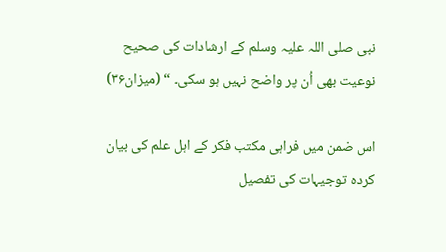نبی صلی اللہ علیہ وسلم کے ارشادات کی صحیح نوعیت بھی اُن پر واضح نہیں ہو سکی۔ “ (میزان۳۶)

اس ضمن میں فراہی مکتب فکر کے اہل علم کی بیان کردہ توجیہات کی تفصیل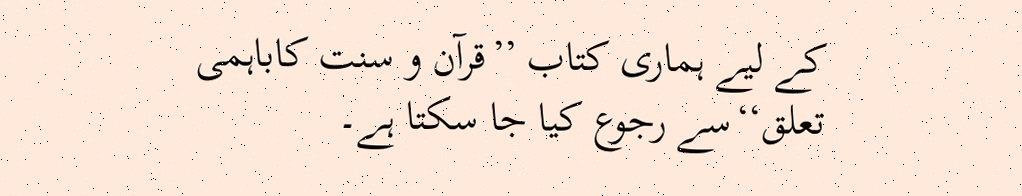کے لیے ہماری کتاب ’’قرآن و سنت کاباہمی تعلق‘‘سے رجوع کیا جا سکتا ہے۔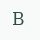B